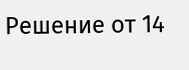Решение от 14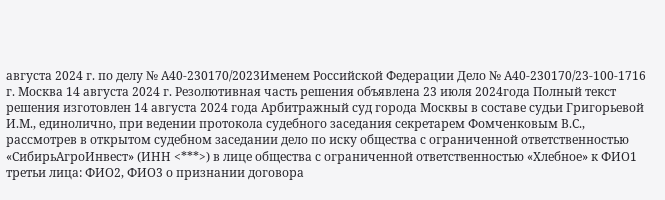августа 2024 г. по делу № А40-230170/2023Именем Российской Федерации Дело № А40-230170/23-100-1716 г. Москва 14 августа 2024 г. Резолютивная часть решения объявлена 23 июля 2024года Полный текст решения изготовлен 14 августа 2024 года Арбитражный суд города Москвы в составе судьи Григорьевой И.М., единолично, при ведении протокола судебного заседания секретарем Фомченковым В.С., рассмотрев в открытом судебном заседании дело по иску общества с ограниченной ответственностью «СибирьАгроИнвест» (ИНН <***>) в лице общества с ограниченной ответственностью «Хлебное» к ФИО1 третьи лица: ФИО2, ФИО3 о признании договора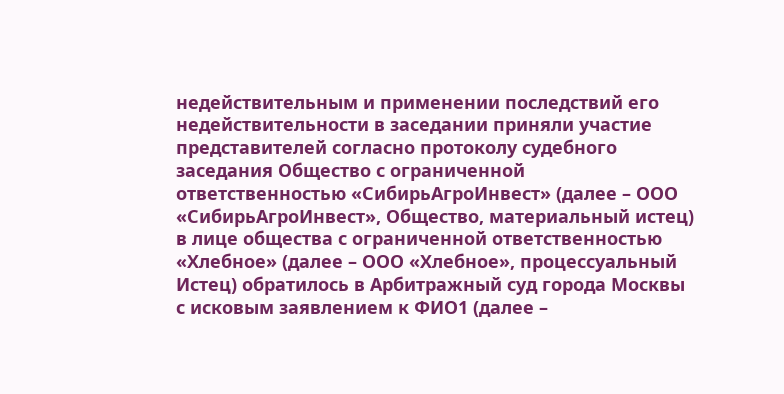недействительным и применении последствий его недействительности в заседании приняли участие представителей согласно протоколу судебного заседания Общество с ограниченной ответственностью «СибирьАгроИнвест» (далее – ООО «СибирьАгроИнвест», Общество, материальный истец) в лице общества с ограниченной ответственностью «Хлебное» (далее – ООО «Хлебное», процессуальный Истец) обратилось в Арбитражный суд города Москвы с исковым заявлением к ФИО1 (далее –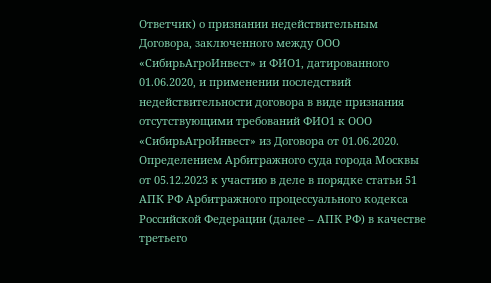Ответчик) о признании недействительным Договора, заключенного между ООО «СибирьАгроИнвест» и ФИО1, датированного 01.06.2020, и применении последствий недействительности договора в виде признания отсутствующими требований ФИО1 к ООО «СибирьАгроИнвест» из Договора от 01.06.2020. Определением Арбитражного суда города Москвы от 05.12.2023 к участию в деле в порядке статьи 51 АПК РФ Арбитражного процессуального кодекса Российской Федерации (далее – АПК РФ) в качестве третьего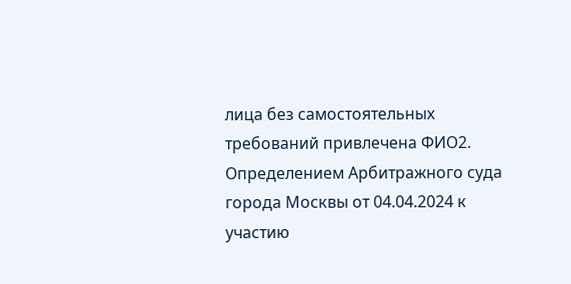лица без самостоятельных требований привлечена ФИО2. Определением Арбитражного суда города Москвы от 04.04.2024 к участию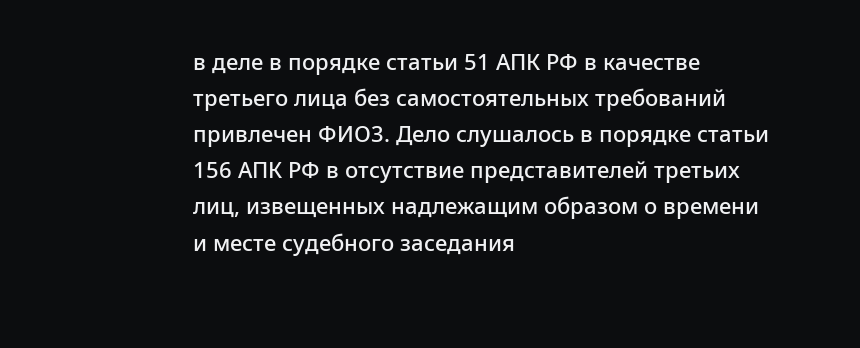в деле в порядке статьи 51 АПК РФ в качестве третьего лица без самостоятельных требований привлечен ФИО3. Дело слушалось в порядке статьи 156 АПК РФ в отсутствие представителей третьих лиц, извещенных надлежащим образом о времени и месте судебного заседания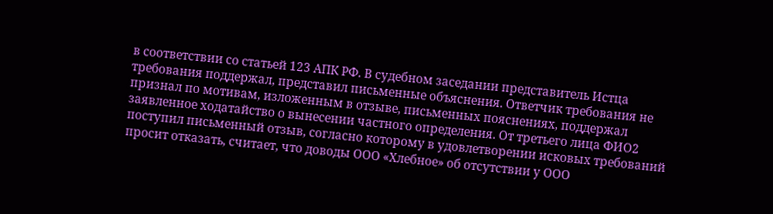в соответствии со статьей 123 АПК РФ. В судебном заседании представитель Истца требования поддержал, представил письменные объяснения. Ответчик требования не признал по мотивам, изложенным в отзыве, письменных пояснениях, поддержал заявленное ходатайство о вынесении частного определения. От третьего лица ФИО2 поступил письменный отзыв, согласно которому в удовлетворении исковых требований просит отказать, считает, что доводы ООО «Хлебное» об отсутствии у ООО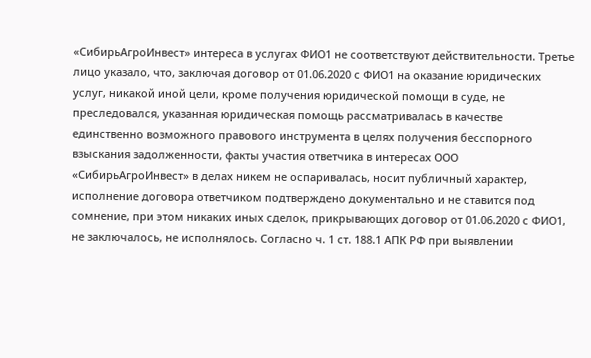«СибирьАгроИнвест» интереса в услугах ФИО1 не соответствуют действительности. Третье лицо указало, что, заключая договор от 01.06.2020 с ФИО1 на оказание юридических услуг, никакой иной цели, кроме получения юридической помощи в суде, не преследовался, указанная юридическая помощь рассматривалась в качестве единственно возможного правового инструмента в целях получения бесспорного взыскания задолженности, факты участия ответчика в интересах ООО «СибирьАгроИнвест» в делах никем не оспаривалась, носит публичный характер, исполнение договора ответчиком подтверждено документально и не ставится под сомнение, при этом никаких иных сделок, прикрывающих договор от 01.06.2020 с ФИО1, не заключалось, не исполнялось. Согласно ч. 1 ст. 188.1 АПК РФ при выявлении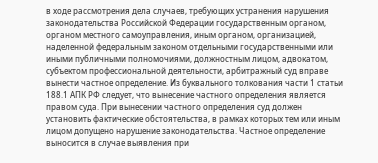в ходе рассмотрения дела случаев, требующих устранения нарушения законодательства Российской Федерации государственным органом, органом местного самоуправления, иным органом, организацией, наделенной федеральным законом отдельными государственными или иными публичными полномочиями, должностным лицом, адвокатом, субъектом профессиональной деятельности, арбитражный суд вправе вынести частное определение. Из буквального толкования части 1 статьи 188.1 АПК РФ следует, что вынесение частного определения является правом суда. При вынесении частного определения суд должен установить фактические обстоятельства, в рамках которых тем или иным лицом допущено нарушение законодательства. Частное определение выносится в случае выявления при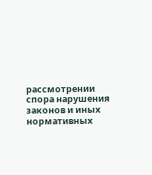рассмотрении спора нарушения законов и иных нормативных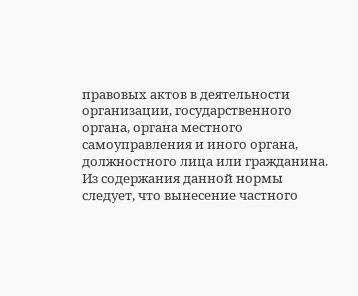правовых актов в деятельности организации, государственного органа, органа местного самоуправления и иного органа, должностного лица или гражданина. Из содержания данной нормы следует, что вынесение частного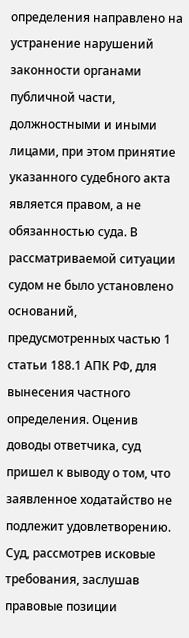определения направлено на устранение нарушений законности органами публичной части, должностными и иными лицами, при этом принятие указанного судебного акта является правом, а не обязанностью суда. В рассматриваемой ситуации судом не было установлено оснований, предусмотренных частью 1 статьи 188.1 АПК РФ, для вынесения частного определения. Оценив доводы ответчика, суд пришел к выводу о том, что заявленное ходатайство не подлежит удовлетворению. Суд, рассмотрев исковые требования, заслушав правовые позиции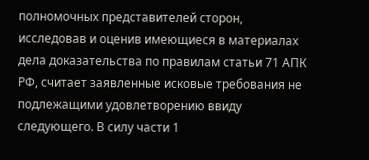полномочных представителей сторон, исследовав и оценив имеющиеся в материалах дела доказательства по правилам статьи 71 АПК РФ, считает заявленные исковые требования не подлежащими удовлетворению ввиду следующего. В силу части 1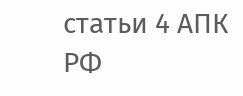статьи 4 АПК РФ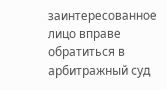заинтересованное лицо вправе обратиться в арбитражный суд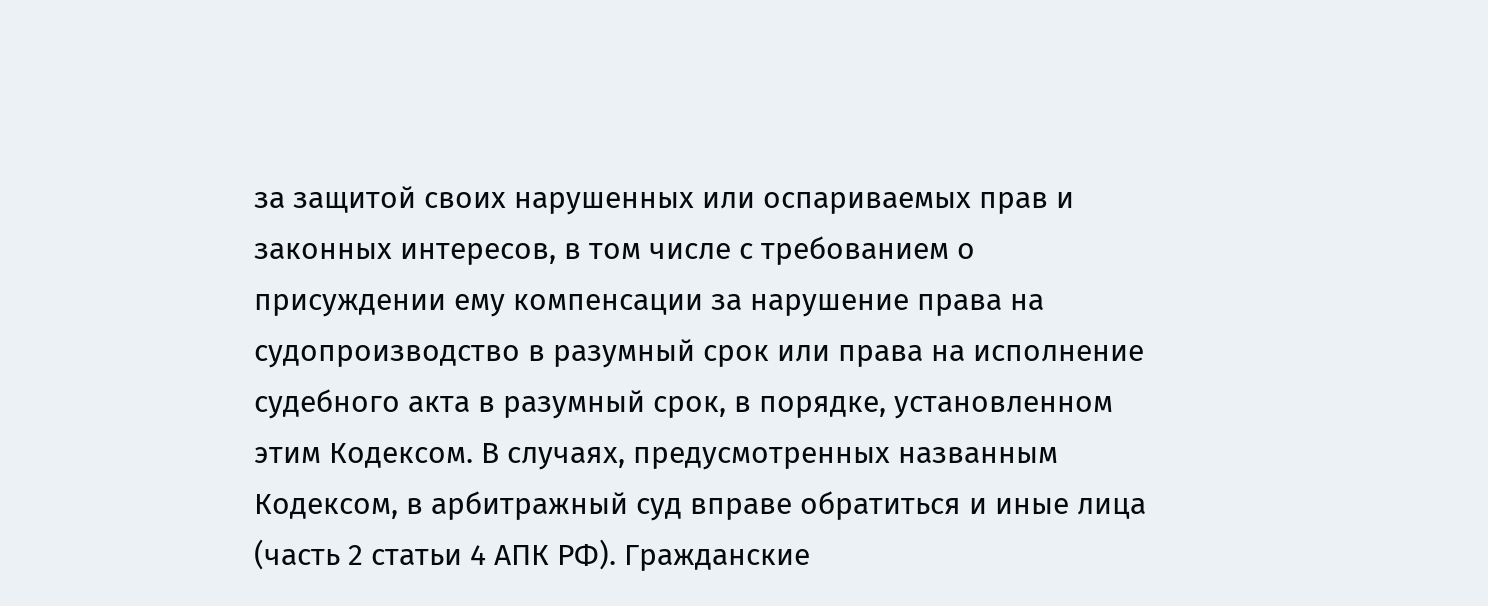за защитой своих нарушенных или оспариваемых прав и законных интересов, в том числе с требованием о присуждении ему компенсации за нарушение права на судопроизводство в разумный срок или права на исполнение судебного акта в разумный срок, в порядке, установленном этим Кодексом. В случаях, предусмотренных названным Кодексом, в арбитражный суд вправе обратиться и иные лица (часть 2 статьи 4 АПК РФ). Гражданские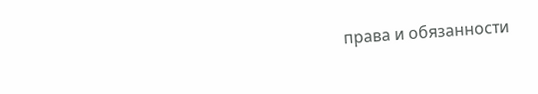права и обязанности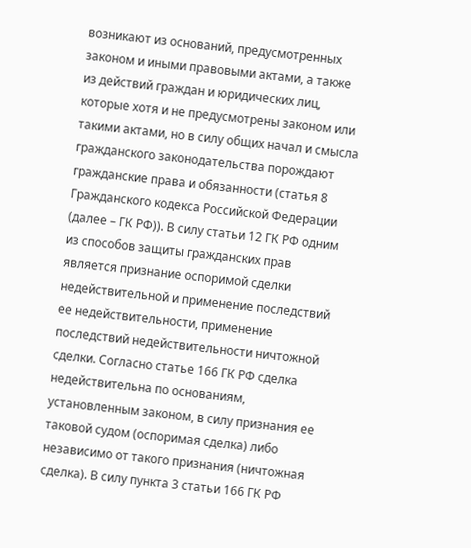возникают из оснований, предусмотренных законом и иными правовыми актами, а также из действий граждан и юридических лиц, которые хотя и не предусмотрены законом или такими актами, но в силу общих начал и смысла гражданского законодательства порождают гражданские права и обязанности (статья 8 Гражданского кодекса Российской Федерации (далее – ГК РФ)). В силу статьи 12 ГК РФ одним из способов защиты гражданских прав является признание оспоримой сделки недействительной и применение последствий ее недействительности, применение последствий недействительности ничтожной сделки. Согласно статье 166 ГК РФ сделка недействительна по основаниям, установленным законом, в силу признания ее таковой судом (оспоримая сделка) либо независимо от такого признания (ничтожная сделка). В силу пункта 3 статьи 166 ГК РФ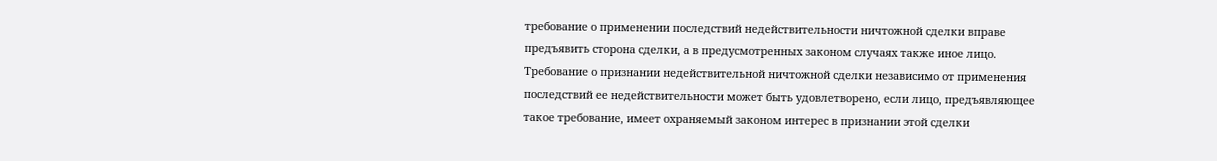требование о применении последствий недействительности ничтожной сделки вправе предъявить сторона сделки, а в предусмотренных законом случаях также иное лицо. Требование о признании недействительной ничтожной сделки независимо от применения последствий ее недействительности может быть удовлетворено, если лицо, предъявляющее такое требование, имеет охраняемый законом интерес в признании этой сделки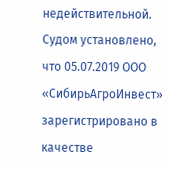недействительной. Судом установлено, что 05.07.2019 ООО «СибирьАгроИнвест» зарегистрировано в качестве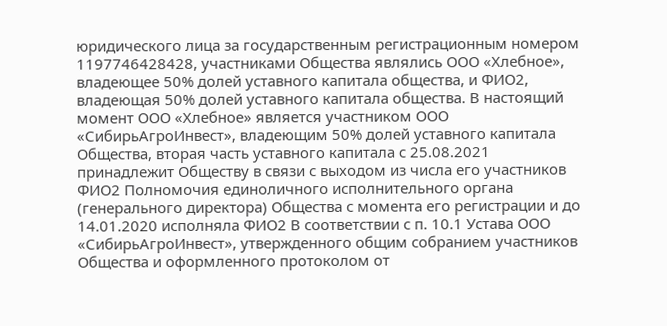юридического лица за государственным регистрационным номером 1197746428428, участниками Общества являлись ООО «Хлебное», владеющее 50% долей уставного капитала общества, и ФИО2, владеющая 50% долей уставного капитала общества. В настоящий момент ООО «Хлебное» является участником ООО «СибирьАгроИнвест», владеющим 50% долей уставного капитала Общества, вторая часть уставного капитала с 25.08.2021 принадлежит Обществу в связи с выходом из числа его участников ФИО2 Полномочия единоличного исполнительного органа (генерального директора) Общества с момента его регистрации и до 14.01.2020 исполняла ФИО2 В соответствии с п. 10.1 Устава ООО «СибирьАгроИнвест», утвержденного общим собранием участников Общества и оформленного протоколом от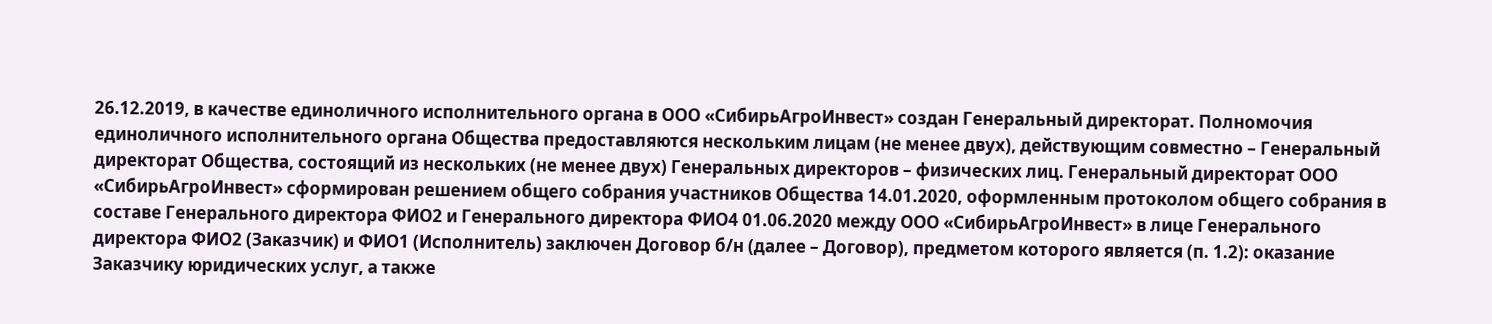26.12.2019, в качестве единоличного исполнительного органа в ООО «СибирьАгроИнвест» создан Генеральный директорат. Полномочия единоличного исполнительного органа Общества предоставляются нескольким лицам (не менее двух), действующим совместно – Генеральный директорат Общества, состоящий из нескольких (не менее двух) Генеральных директоров – физических лиц. Генеральный директорат ООО «СибирьАгроИнвест» сформирован решением общего собрания участников Общества 14.01.2020, оформленным протоколом общего собрания в составе Генерального директора ФИО2 и Генерального директора ФИО4 01.06.2020 между ООО «СибирьАгроИнвест» в лице Генерального директора ФИО2 (Заказчик) и ФИО1 (Исполнитель) заключен Договор б/н (далее – Договор), предметом которого является (п. 1.2): оказание Заказчику юридических услуг, а также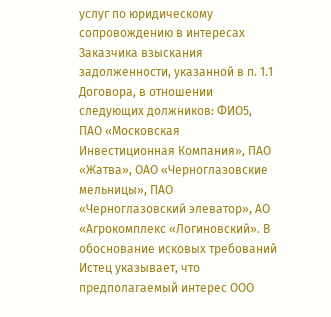услуг по юридическому сопровождению в интересах Заказчика взыскания задолженности, указанной в п. 1.1 Договора, в отношении следующих должников: ФИО5, ПАО «Московская Инвестиционная Компания», ПАО «Жатва», ОАО «Черноглазовские мельницы», ПАО «Черноглазовский элеватор», АО «Агрокомплекс «Логиновский». В обоснование исковых требований Истец указывает, что предполагаемый интерес ООО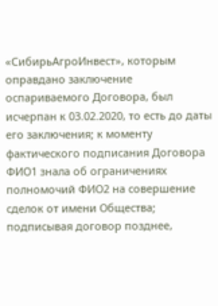«СибирьАгроИнвест», которым оправдано заключение оспариваемого Договора, был исчерпан к 03.02.2020, то есть до даты его заключения; к моменту фактического подписания Договора ФИО1 знала об ограничениях полномочий ФИО2 на совершение сделок от имени Общества; подписывая договор позднее,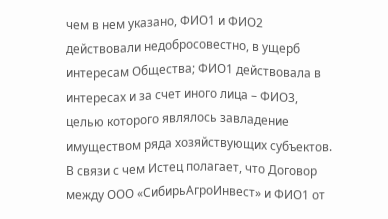чем в нем указано, ФИО1 и ФИО2 действовали недобросовестно, в ущерб интересам Общества; ФИО1 действовала в интересах и за счет иного лица – ФИО3, целью которого являлось завладение имуществом ряда хозяйствующих субъектов. В связи с чем Истец полагает, что Договор между ООО «СибирьАгроИнвест» и ФИО1 от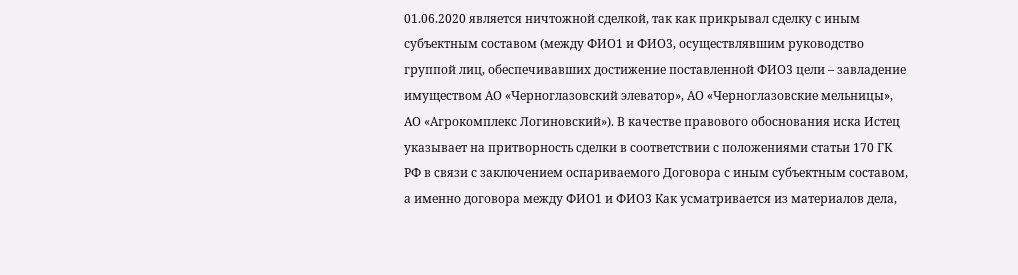01.06.2020 является ничтожной сделкой, так как прикрывал сделку с иным субъектным составом (между ФИО1 и ФИО3, осуществлявшим руководство группой лиц, обеспечивавших достижение поставленной ФИО3 цели – завладение имуществом АО «Черноглазовский элеватор», АО «Черноглазовские мельницы», АО «Агрокомплекс Логиновский»). В качестве правового обоснования иска Истец указывает на притворность сделки в соответствии с положениями статьи 170 ГК РФ в связи с заключением оспариваемого Договора с иным субъектным составом, а именно договора между ФИО1 и ФИО3 Как усматривается из материалов дела,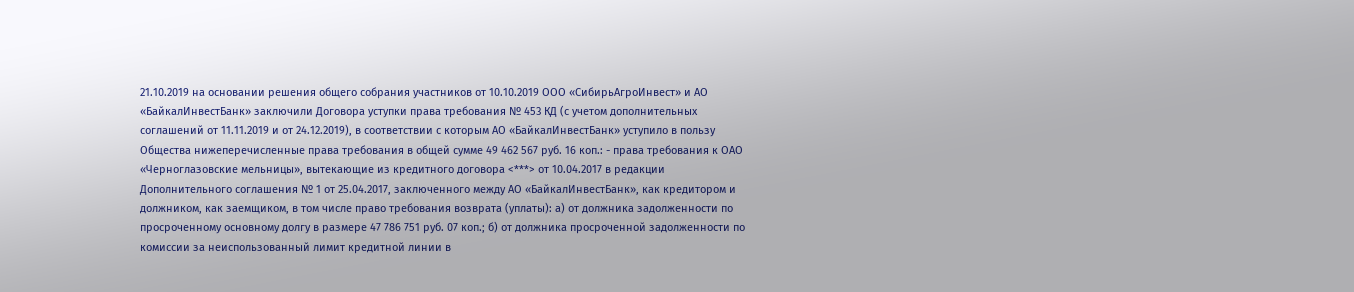21.10.2019 на основании решения общего собрания участников от 10.10.2019 ООО «СибирьАгроИнвест» и АО «БайкалИнвестБанк» заключили Договора уступки права требования № 453 КД (с учетом дополнительных соглашений от 11.11.2019 и от 24.12.2019), в соответствии с которым АО «БайкалИнвестБанк» уступило в пользу Общества нижеперечисленные права требования в общей сумме 49 462 567 руб. 16 коп.: - права требования к ОАО «Черноглазовские мельницы», вытекающие из кредитного договора <***> от 10.04.2017 в редакции Дополнительного соглашения № 1 от 25.04.2017, заключенного между АО «БайкалИнвестБанк», как кредитором и должником, как заемщиком, в том числе право требования возврата (уплаты): а) от должника задолженности по просроченному основному долгу в размере 47 786 751 руб. 07 коп.; б) от должника просроченной задолженности по комиссии за неиспользованный лимит кредитной линии в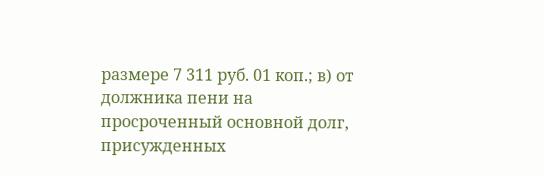размере 7 311 руб. 01 коп.; в) от должника пени на просроченный основной долг, присужденных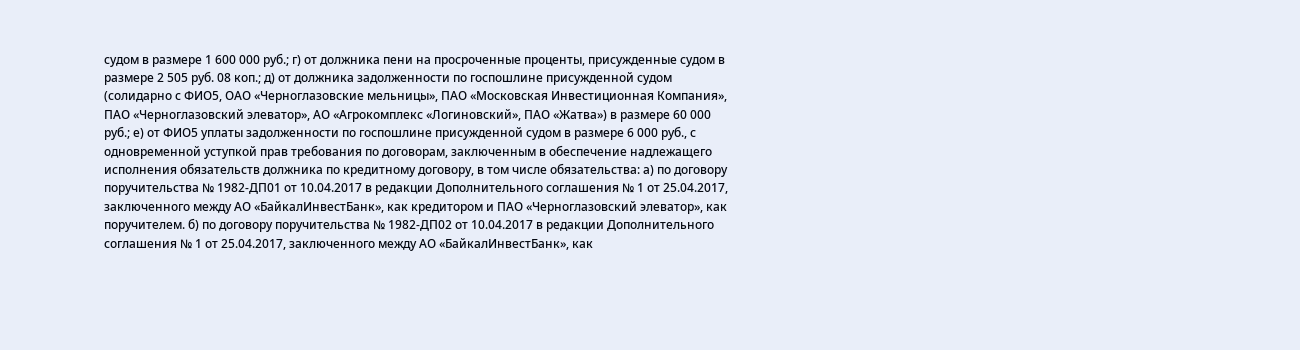судом в размере 1 600 000 руб.; г) от должника пени на просроченные проценты, присужденные судом в размере 2 505 руб. 08 коп.; д) от должника задолженности по госпошлине присужденной судом (солидарно с ФИО5, ОАО «Черноглазовские мельницы», ПАО «Московская Инвестиционная Компания», ПАО «Черноглазовский элеватор», АО «Агрокомплекс «Логиновский», ПАО «Жатва») в размере 60 000 руб.; е) от ФИО5 уплаты задолженности по госпошлине присужденной судом в размере 6 000 руб., с одновременной уступкой прав требования по договорам, заключенным в обеспечение надлежащего исполнения обязательств должника по кредитному договору, в том числе обязательства: а) по договору поручительства № 1982-ДП01 от 10.04.2017 в редакции Дополнительного соглашения № 1 от 25.04.2017, заключенного между АО «БайкалИнвестБанк», как кредитором и ПАО «Черноглазовский элеватор», как поручителем. б) по договору поручительства № 1982-ДП02 от 10.04.2017 в редакции Дополнительного соглашения № 1 от 25.04.2017, заключенного между АО «БайкалИнвестБанк», как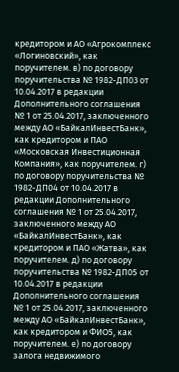кредитором и АО «Агрокомплекс «Логиновский», как поручителем. в) по договору поручительства № 1982-ДП03 от 10.04.2017 в редакции Дополнительного соглашения № 1 от 25.04.2017, заключенного между АО «БайкалИнвестБанк», как кредитором и ПАО «Московская Инвестиционная Компания», как поручителем. г) по договору поручительства № 1982-ДП04 от 10.04.2017 в редакции Дополнительного соглашения № 1 от 25.04.2017, заключенного между АО «БайкалИнвестБанк», как кредитором и ПАО «Жатва», как поручителем. д) по договору поручительства № 1982-ДП05 от 10.04.2017 в редакции Дополнительного соглашения № 1 от 25.04.2017, заключенного между АО «БайкалИнвестБанк», как кредитором и ФИО5, как поручителем. е) по договору залога недвижимого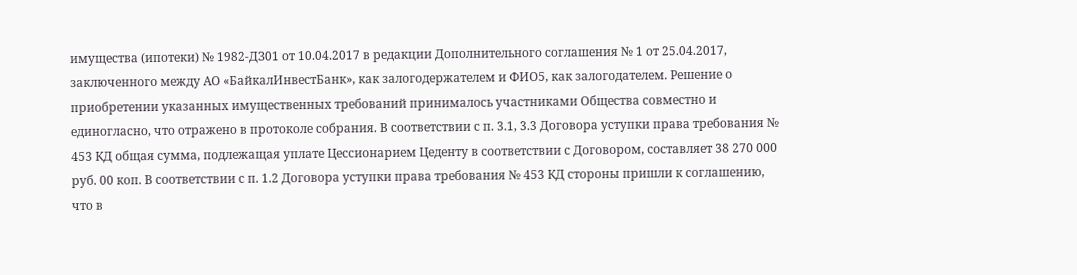имущества (ипотеки) № 1982-ДЗ01 от 10.04.2017 в редакции Дополнительного соглашения № 1 от 25.04.2017, заключенного между АО «БайкалИнвестБанк», как залогодержателем и ФИО5, как залогодателем. Решение о приобретении указанных имущественных требований принималось участниками Общества совместно и единогласно, что отражено в протоколе собрания. В соответствии с п. 3.1, 3.3 Договора уступки права требования № 453 КД общая сумма, подлежащая уплате Цессионарием Цеденту в соответствии с Договором, составляет 38 270 000 руб. 00 коп. В соответствии с п. 1.2 Договора уступки права требования № 453 КД стороны пришли к соглашению, что в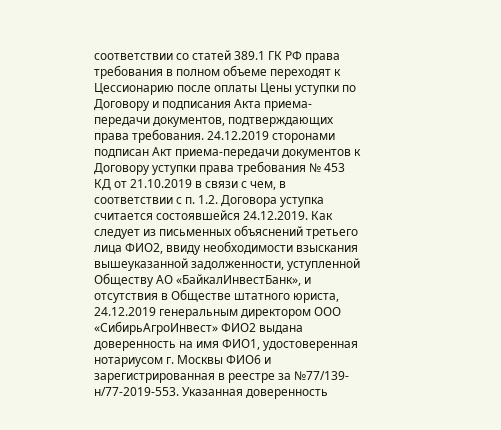соответствии со статей 389.1 ГК РФ права требования в полном объеме переходят к Цессионарию после оплаты Цены уступки по Договору и подписания Акта приема-передачи документов, подтверждающих права требования. 24.12.2019 сторонами подписан Акт приема-передачи документов к Договору уступки права требования № 453 КД от 21.10.2019 в связи с чем, в соответствии с п. 1.2. Договора уступка считается состоявшейся 24.12.2019. Как следует из письменных объяснений третьего лица ФИО2, ввиду необходимости взыскания вышеуказанной задолженности, уступленной Обществу АО «БайкалИнвестБанк», и отсутствия в Обществе штатного юриста, 24.12.2019 генеральным директором ООО «СибирьАгроИнвест» ФИО2 выдана доверенность на имя ФИО1, удостоверенная нотариусом г. Москвы ФИО6 и зарегистрированная в реестре за №77/139-н/77-2019-553. Указанная доверенность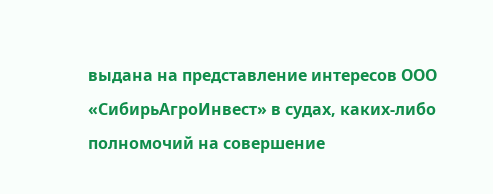выдана на представление интересов ООО «СибирьАгроИнвест» в судах, каких-либо полномочий на совершение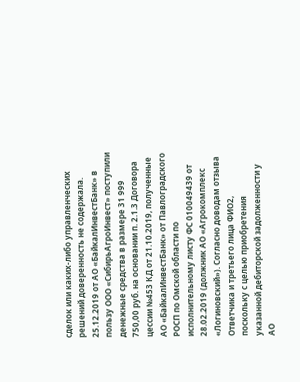сделок или каких-либо управленческих решений доверенность не содержала. 25.12.2019 от АО «БайкалИнвестБанк» в пользу ООО «СибирьАгроИнвест» поступили денежные средства в размере 31 999 750,00 руб. на основании п. 2.1.3 Договора цессии №453 КД от 21.10.2019, полученные АО «БайкалИнвестБанк» от Павлоградского РОСП по Омской области по исполнительному листу ФС 010049439 от 28.02.2019 (должник АО «Агрокомплекс «Логиновский»). Согласно доводам отзыва Ответчика и третьего лица ФИО2, поскольку с целью приобретения указанной дебиторской задолженности у АО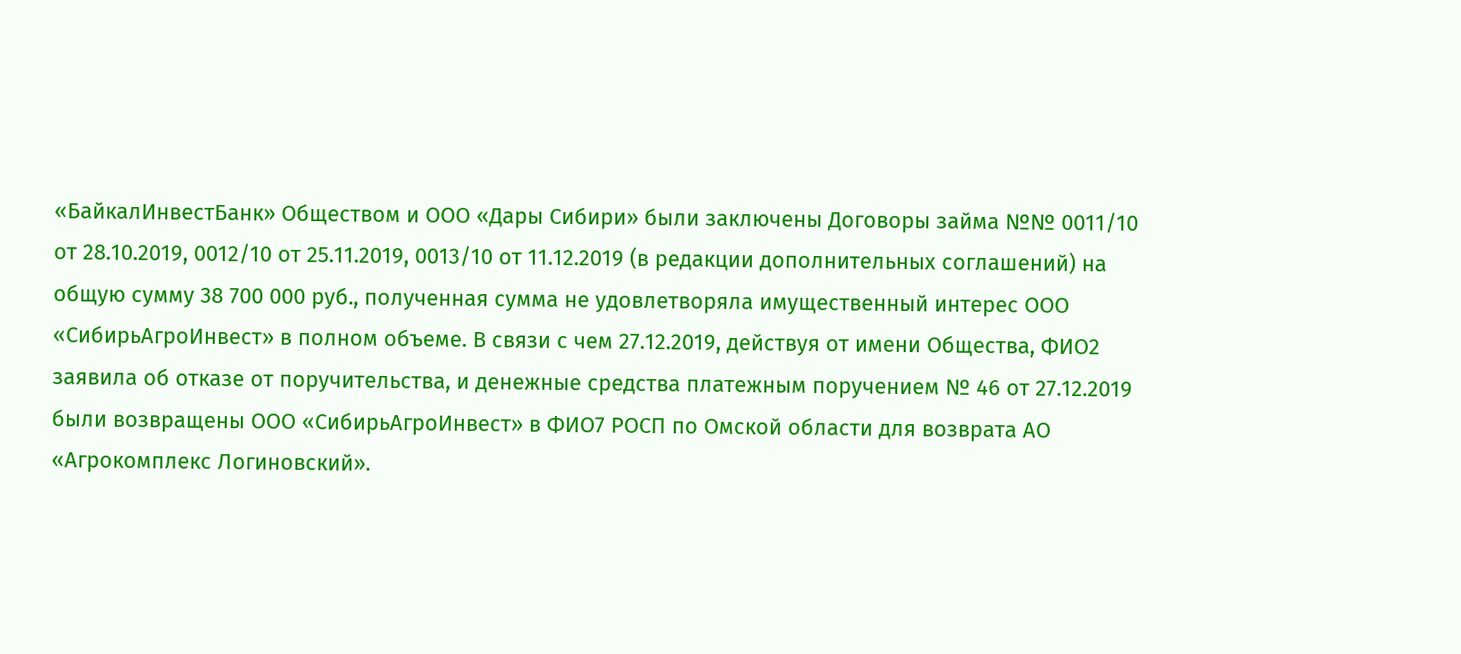«БайкалИнвестБанк» Обществом и ООО «Дары Сибири» были заключены Договоры займа №№ 0011/10 от 28.10.2019, 0012/10 от 25.11.2019, 0013/10 от 11.12.2019 (в редакции дополнительных соглашений) на общую сумму 38 700 000 руб., полученная сумма не удовлетворяла имущественный интерес ООО «СибирьАгроИнвест» в полном объеме. В связи с чем 27.12.2019, действуя от имени Общества, ФИО2 заявила об отказе от поручительства, и денежные средства платежным поручением № 46 от 27.12.2019 были возвращены ООО «СибирьАгроИнвест» в ФИО7 РОСП по Омской области для возврата АО «Агрокомплекс Логиновский».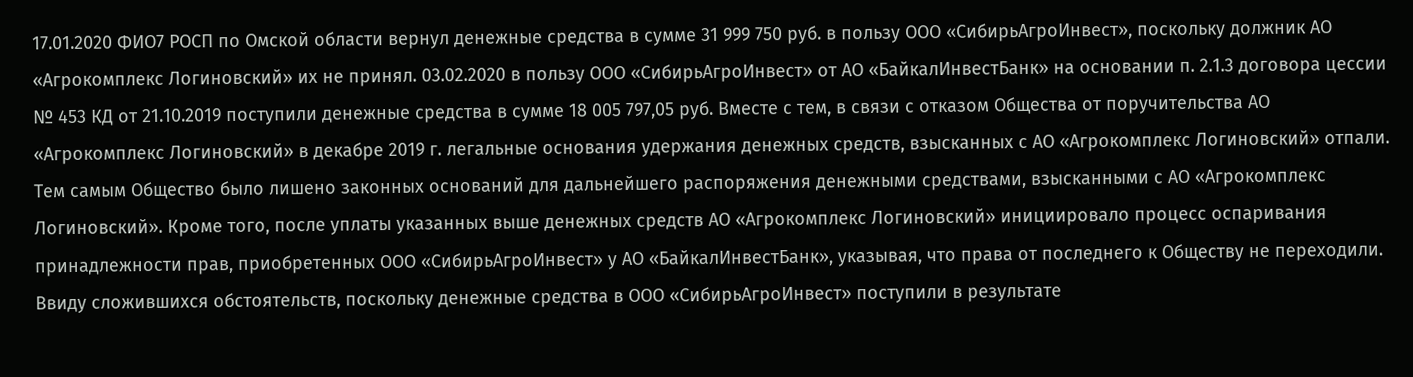17.01.2020 ФИО7 РОСП по Омской области вернул денежные средства в сумме 31 999 750 руб. в пользу ООО «СибирьАгроИнвест», поскольку должник АО «Агрокомплекс Логиновский» их не принял. 03.02.2020 в пользу ООО «СибирьАгроИнвест» от АО «БайкалИнвестБанк» на основании п. 2.1.3 договора цессии № 453 КД от 21.10.2019 поступили денежные средства в сумме 18 005 797,05 руб. Вместе с тем, в связи с отказом Общества от поручительства АО «Агрокомплекс Логиновский» в декабре 2019 г. легальные основания удержания денежных средств, взысканных с АО «Агрокомплекс Логиновский» отпали. Тем самым Общество было лишено законных оснований для дальнейшего распоряжения денежными средствами, взысканными с АО «Агрокомплекс Логиновский». Кроме того, после уплаты указанных выше денежных средств АО «Агрокомплекс Логиновский» инициировало процесс оспаривания принадлежности прав, приобретенных ООО «СибирьАгроИнвест» у АО «БайкалИнвестБанк», указывая, что права от последнего к Обществу не переходили. Ввиду сложившихся обстоятельств, поскольку денежные средства в ООО «СибирьАгроИнвест» поступили в результате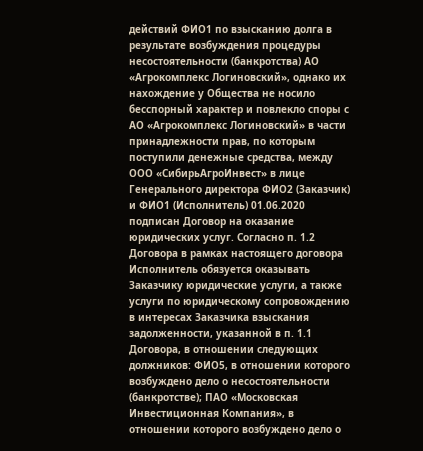действий ФИО1 по взысканию долга в результате возбуждения процедуры несостоятельности (банкротства) АО «Агрокомплекс Логиновский», однако их нахождение у Общества не носило бесспорный характер и повлекло споры с АО «Агрокомплекс Логиновский» в части принадлежности прав, по которым поступили денежные средства, между ООО «СибирьАгроИнвест» в лице Генерального директора ФИО2 (Заказчик) и ФИО1 (Исполнитель) 01.06.2020 подписан Договор на оказание юридических услуг. Согласно п. 1.2 Договора в рамках настоящего договора Исполнитель обязуется оказывать Заказчику юридические услуги, а также услуги по юридическому сопровождению в интересах Заказчика взыскания задолженности, указанной в п. 1.1 Договора, в отношении следующих должников: ФИО5, в отношении которого возбуждено дело о несостоятельности (банкротстве); ПАО «Московская Инвестиционная Компания», в отношении которого возбуждено дело о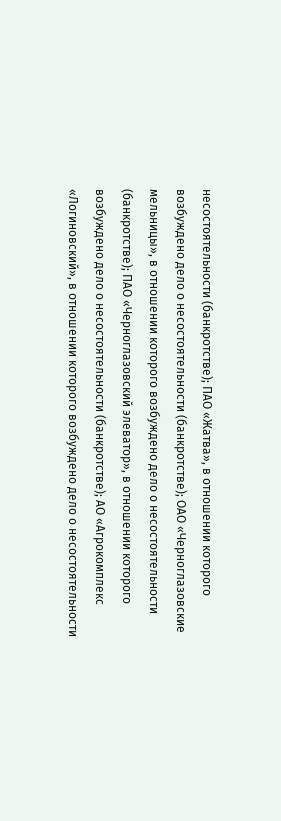несостоятельности (банкротстве); ПАО «Жатва», в отношении которого возбуждено дело о несостоятельности (банкротстве); ОАО «Черноглазовские мельницы», в отношении которого возбуждено дело о несостоятельности (банкротстве); ПАО «Черноглазовский элеватор», в отношении которого возбуждено дело о несостоятельности (банкротстве); АО «Агрокомплекс «Логиновский», в отношении которого возбуждено дело о несостоятельности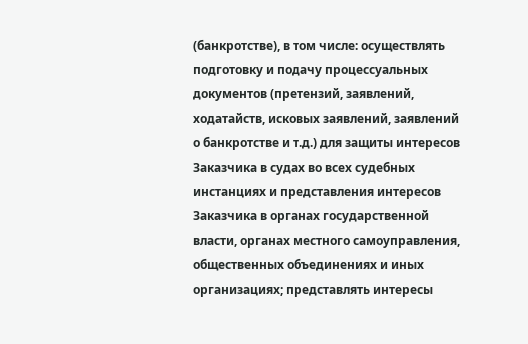(банкротстве), в том числе: осуществлять подготовку и подачу процессуальных документов (претензий, заявлений, ходатайств, исковых заявлений, заявлений о банкротстве и т.д.) для защиты интересов Заказчика в судах во всех судебных инстанциях и представления интересов Заказчика в органах государственной власти, органах местного самоуправления, общественных объединениях и иных организациях; представлять интересы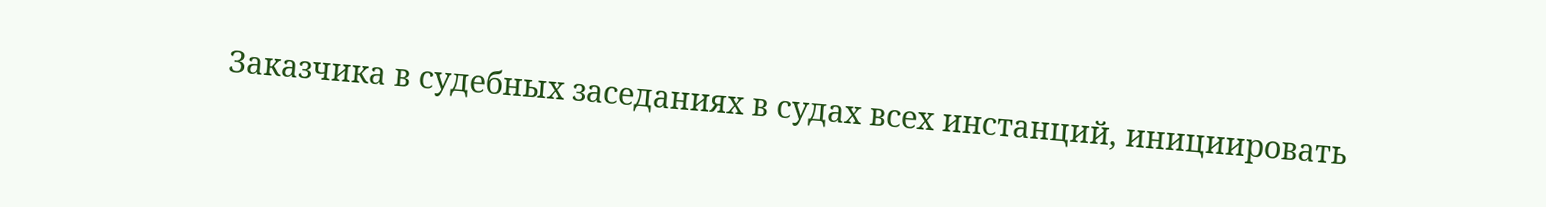Заказчика в судебных заседаниях в судах всех инстанций, инициировать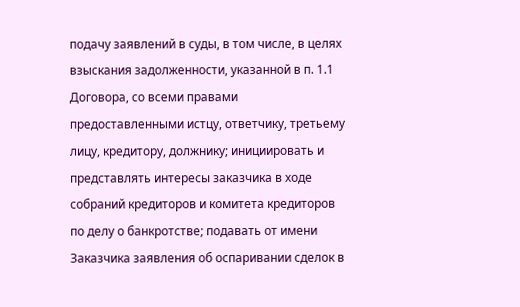подачу заявлений в суды, в том числе, в целях взыскания задолженности, указанной в п. 1.1 Договора, со всеми правами предоставленными истцу, ответчику, третьему лицу, кредитору, должнику; инициировать и представлять интересы заказчика в ходе собраний кредиторов и комитета кредиторов по делу о банкротстве; подавать от имени Заказчика заявления об оспаривании сделок в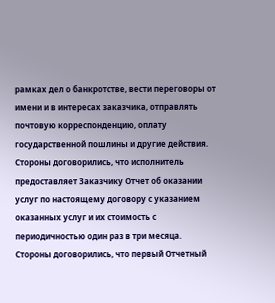рамках дел о банкротстве, вести переговоры от имени и в интересах заказчика, отправлять почтовую корреспонденцию, оплату государственной пошлины и другие действия. Стороны договорились, что исполнитель предоставляет Заказчику Отчет об оказании услуг по настоящему договору с указанием оказанных услуг и их стоимость с периодичностью один раз в три месяца. Стороны договорились, что первый Отчетный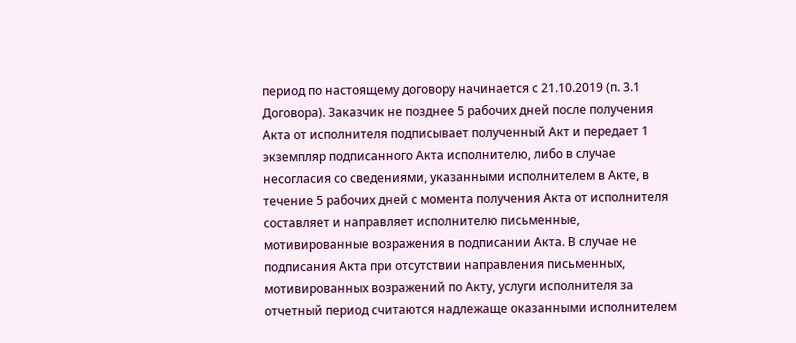период по настоящему договору начинается с 21.10.2019 (п. 3.1 Договора). Заказчик не позднее 5 рабочих дней после получения Акта от исполнителя подписывает полученный Акт и передает 1 экземпляр подписанного Акта исполнителю, либо в случае несогласия со сведениями, указанными исполнителем в Акте, в течение 5 рабочих дней с момента получения Акта от исполнителя составляет и направляет исполнителю письменные, мотивированные возражения в подписании Акта. В случае не подписания Акта при отсутствии направления письменных, мотивированных возражений по Акту, услуги исполнителя за отчетный период считаются надлежаще оказанными исполнителем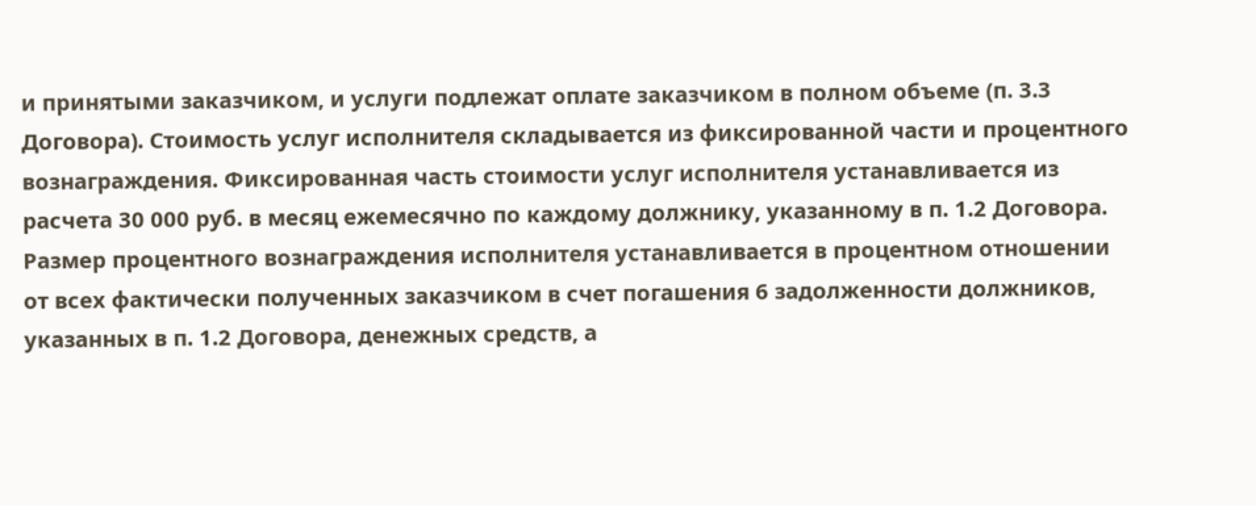и принятыми заказчиком, и услуги подлежат оплате заказчиком в полном объеме (п. 3.3 Договора). Стоимость услуг исполнителя складывается из фиксированной части и процентного вознаграждения. Фиксированная часть стоимости услуг исполнителя устанавливается из расчета 30 000 руб. в месяц ежемесячно по каждому должнику, указанному в п. 1.2 Договора. Размер процентного вознаграждения исполнителя устанавливается в процентном отношении от всех фактически полученных заказчиком в счет погашения 6 задолженности должников, указанных в п. 1.2 Договора, денежных средств, а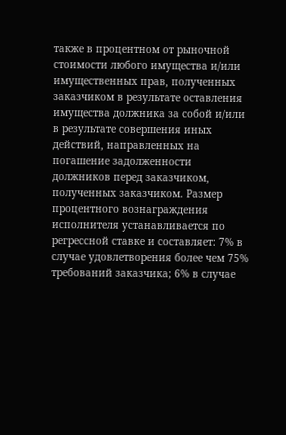также в процентном от рыночной стоимости любого имущества и/или имущественных прав, полученных заказчиком в результате оставления имущества должника за собой и/или в результате совершения иных действий, направленных на погашение задолженности должников перед заказчиком, полученных заказчиком. Размер процентного вознаграждения исполнителя устанавливается по регрессной ставке и составляет: 7% в случае удовлетворения более чем 75% требований заказчика; 6% в случае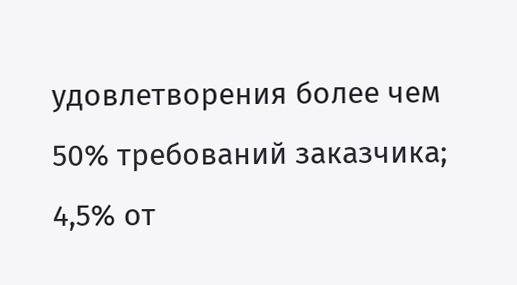удовлетворения более чем 50% требований заказчика; 4,5% от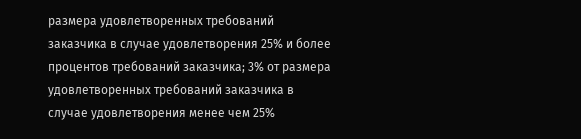размера удовлетворенных требований заказчика в случае удовлетворения 25% и более процентов требований заказчика; 3% от размера удовлетворенных требований заказчика в случае удовлетворения менее чем 25%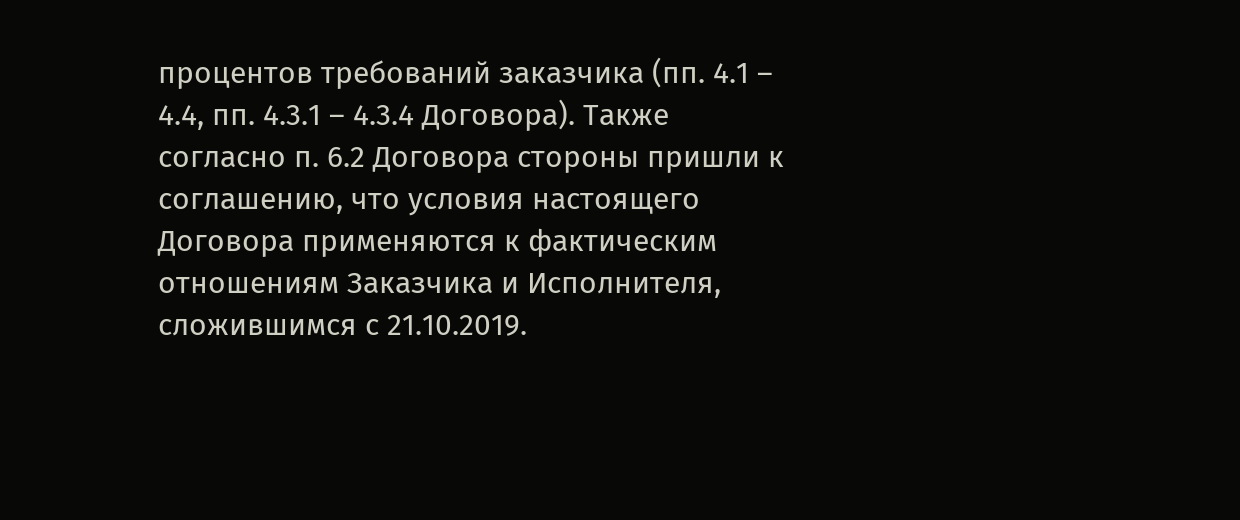процентов требований заказчика (пп. 4.1 – 4.4, пп. 4.3.1 – 4.3.4 Договора). Также согласно п. 6.2 Договора стороны пришли к соглашению, что условия настоящего Договора применяются к фактическим отношениям Заказчика и Исполнителя, сложившимся с 21.10.2019.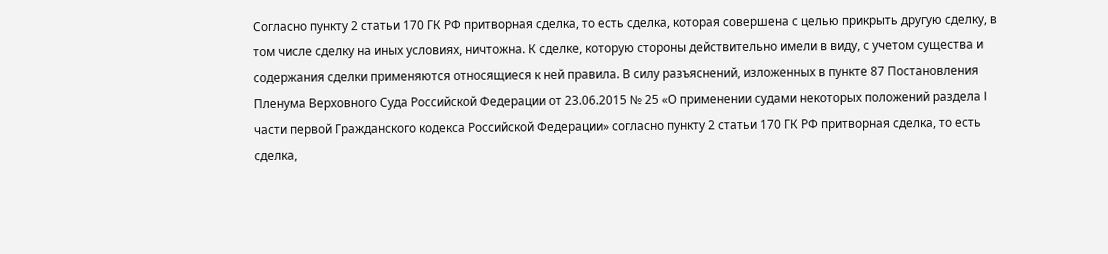Согласно пункту 2 статьи 170 ГК РФ притворная сделка, то есть сделка, которая совершена с целью прикрыть другую сделку, в том числе сделку на иных условиях, ничтожна. К сделке, которую стороны действительно имели в виду, с учетом существа и содержания сделки применяются относящиеся к ней правила. В силу разъяснений, изложенных в пункте 87 Постановления Пленума Верховного Суда Российской Федерации от 23.06.2015 № 25 «О применении судами некоторых положений раздела I части первой Гражданского кодекса Российской Федерации» согласно пункту 2 статьи 170 ГК РФ притворная сделка, то есть сделка,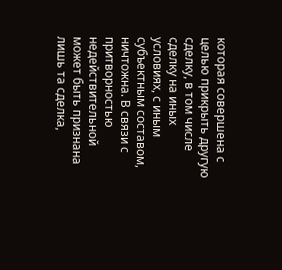которая совершена с целью прикрыть другую сделку, в том числе сделку на иных условиях, с иным субъектным составом, ничтожна. В связи с притворностью недействительной может быть признана лишь та сделка,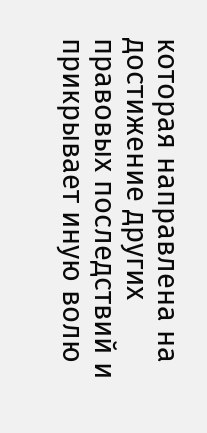которая направлена на достижение других правовых последствий и прикрывает иную волю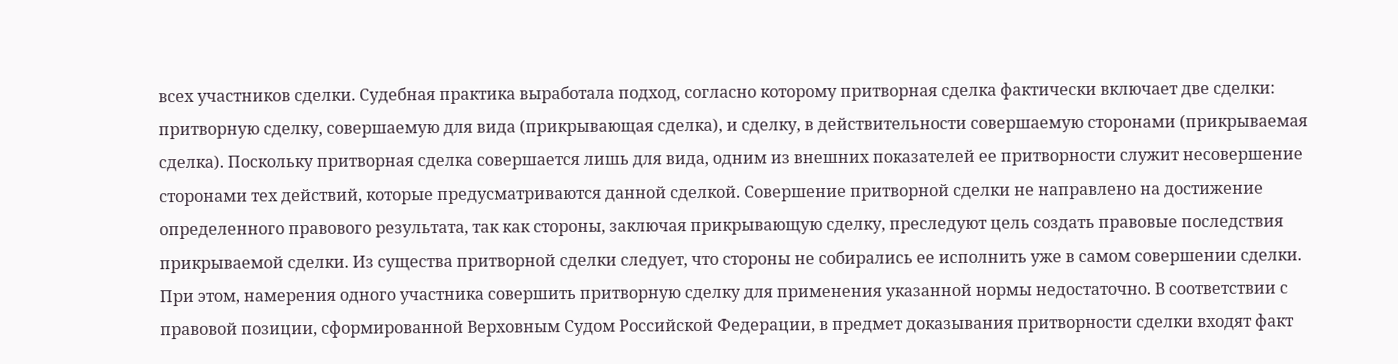всех участников сделки. Судебная практика выработала подход, согласно которому притворная сделка фактически включает две сделки: притворную сделку, совершаемую для вида (прикрывающая сделка), и сделку, в действительности совершаемую сторонами (прикрываемая сделка). Поскольку притворная сделка совершается лишь для вида, одним из внешних показателей ее притворности служит несовершение сторонами тех действий, которые предусматриваются данной сделкой. Совершение притворной сделки не направлено на достижение определенного правового результата, так как стороны, заключая прикрывающую сделку, преследуют цель создать правовые последствия прикрываемой сделки. Из существа притворной сделки следует, что стороны не собирались ее исполнить уже в самом совершении сделки. При этом, намерения одного участника совершить притворную сделку для применения указанной нормы недостаточно. В соответствии с правовой позиции, сформированной Верховным Судом Российской Федерации, в предмет доказывания притворности сделки входят факт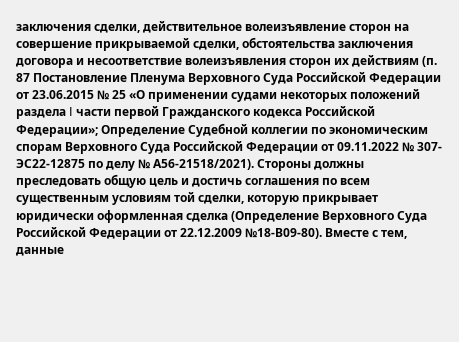заключения сделки, действительное волеизъявление сторон на совершение прикрываемой сделки, обстоятельства заключения договора и несоответствие волеизъявления сторон их действиям (п. 87 Постановление Пленума Верховного Суда Российской Федерации от 23.06.2015 № 25 «О применении судами некоторых положений раздела I части первой Гражданского кодекса Российской Федерации»; Определение Судебной коллегии по экономическим спорам Верховного Суда Российской Федерации от 09.11.2022 № 307-ЭС22-12875 по делу № А56-21518/2021). Стороны должны преследовать общую цель и достичь соглашения по всем существенным условиям той сделки, которую прикрывает юридически оформленная сделка (Определение Верховного Суда Российской Федерации от 22.12.2009 №18-В09-80). Вместе с тем, данные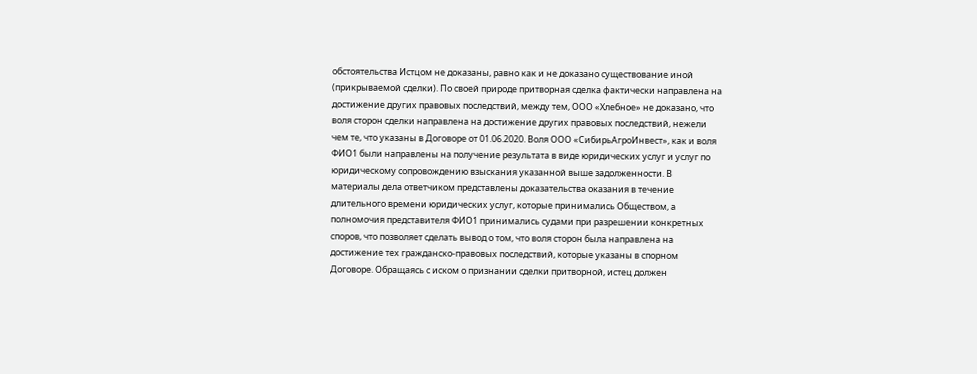обстоятельства Истцом не доказаны, равно как и не доказано существование иной (прикрываемой сделки). По своей природе притворная сделка фактически направлена на достижение других правовых последствий, между тем, ООО «Хлебное» не доказано, что воля сторон сделки направлена на достижение других правовых последствий, нежели чем те, что указаны в Договоре от 01.06.2020. Воля ООО «СибирьАгроИнвест», как и воля ФИО1 были направлены на получение результата в виде юридических услуг и услуг по юридическому сопровождению взыскания указанной выше задолженности. В материалы дела ответчиком представлены доказательства оказания в течение длительного времени юридических услуг, которые принимались Обществом, а полномочия представителя ФИО1 принимались судами при разрешении конкретных споров, что позволяет сделать вывод о том, что воля сторон была направлена на достижение тех гражданско-правовых последствий, которые указаны в спорном Договоре. Обращаясь с иском о признании сделки притворной, истец должен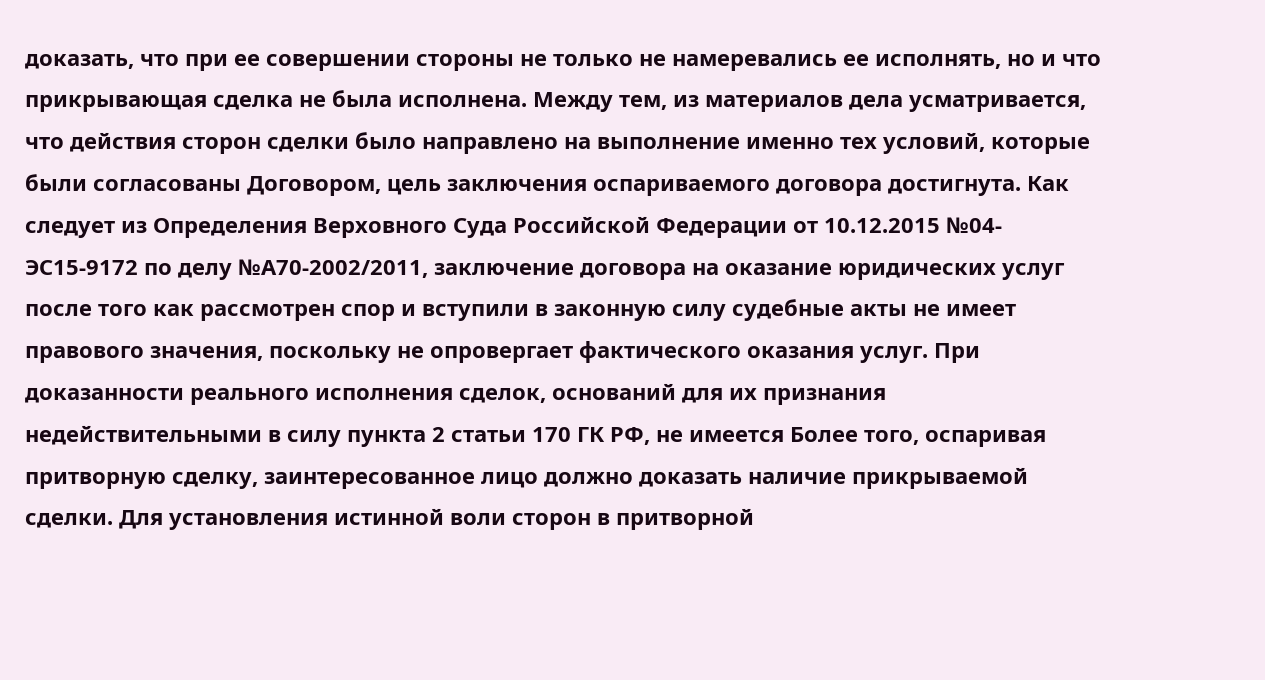доказать, что при ее совершении стороны не только не намеревались ее исполнять, но и что прикрывающая сделка не была исполнена. Между тем, из материалов дела усматривается, что действия сторон сделки было направлено на выполнение именно тех условий, которые были согласованы Договором, цель заключения оспариваемого договора достигнута. Как следует из Определения Верховного Суда Российской Федерации от 10.12.2015 №04-ЭС15-9172 по делу №А70-2002/2011, заключение договора на оказание юридических услуг после того как рассмотрен спор и вступили в законную силу судебные акты не имеет правового значения, поскольку не опровергает фактического оказания услуг. При доказанности реального исполнения сделок, оснований для их признания недействительными в силу пункта 2 статьи 170 ГК РФ, не имеется Более того, оспаривая притворную сделку, заинтересованное лицо должно доказать наличие прикрываемой сделки. Для установления истинной воли сторон в притворной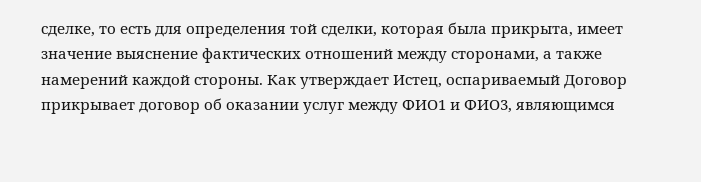сделке, то есть для определения той сделки, которая была прикрыта, имеет значение выяснение фактических отношений между сторонами, а также намерений каждой стороны. Как утверждает Истец, оспариваемый Договор прикрывает договор об оказании услуг между ФИО1 и ФИО3, являющимся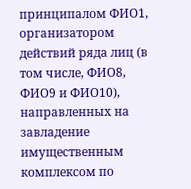принципалом ФИО1, организатором действий ряда лиц (в том числе, ФИО8, ФИО9 и ФИО10), направленных на завладение имущественным комплексом по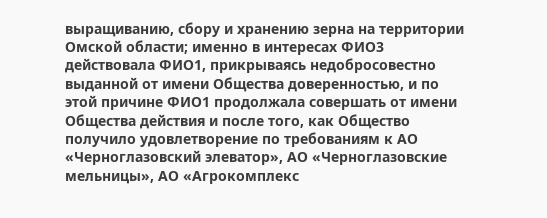выращиванию, сбору и хранению зерна на территории Омской области; именно в интересах ФИО3 действовала ФИО1, прикрываясь недобросовестно выданной от имени Общества доверенностью, и по этой причине ФИО1 продолжала совершать от имени Общества действия и после того, как Общество получило удовлетворение по требованиям к АО «Черноглазовский элеватор», АО «Черноглазовские мельницы», АО «Агрокомплекс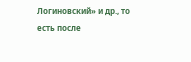Логиновский» и др., то есть после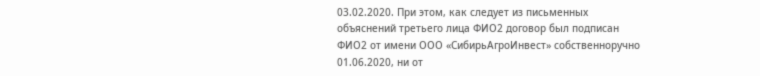03.02.2020. При этом, как следует из письменных объяснений третьего лица ФИО2 договор был подписан ФИО2 от имени ООО «СибирьАгроИнвест» собственноручно 01.06.2020, ни от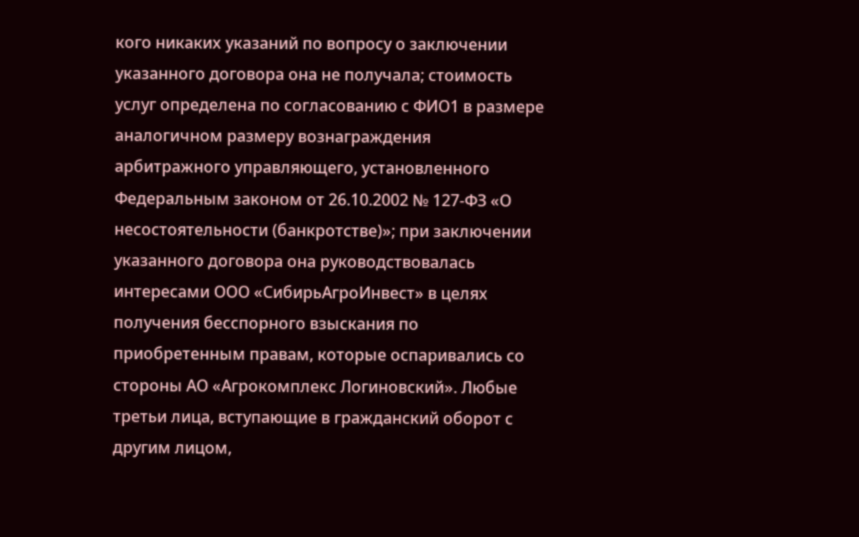кого никаких указаний по вопросу о заключении указанного договора она не получала; стоимость услуг определена по согласованию с ФИО1 в размере аналогичном размеру вознаграждения арбитражного управляющего, установленного Федеральным законом от 26.10.2002 № 127-ФЗ «О несостоятельности (банкротстве)»; при заключении указанного договора она руководствовалась интересами ООО «СибирьАгроИнвест» в целях получения бесспорного взыскания по приобретенным правам, которые оспаривались со стороны АО «Агрокомплекс Логиновский». Любые третьи лица, вступающие в гражданский оборот с другим лицом,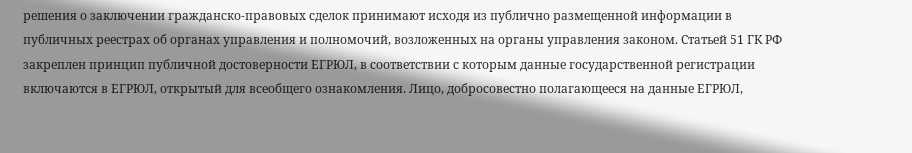решения о заключении гражданско-правовых сделок принимают исходя из публично размещенной информации в публичных реестрах об органах управления и полномочий, возложенных на органы управления законом. Статьей 51 ГК РФ закреплен принцип публичной достоверности ЕГРЮЛ, в соответствии с которым данные государственной регистрации включаются в ЕГРЮЛ, открытый для всеобщего ознакомления. Лицо, добросовестно полагающееся на данные ЕГРЮЛ,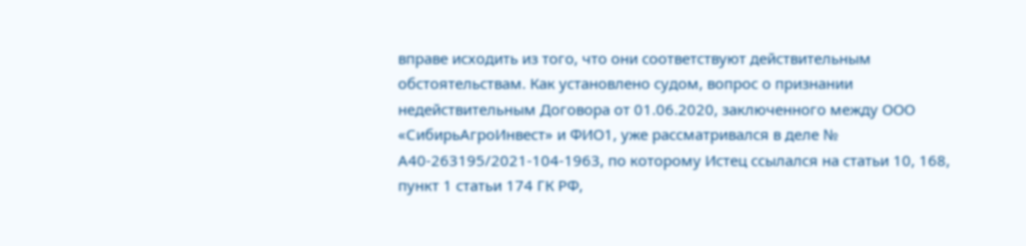вправе исходить из того, что они соответствуют действительным обстоятельствам. Как установлено судом, вопрос о признании недействительным Договора от 01.06.2020, заключенного между ООО «СибирьАгроИнвест» и ФИО1, уже рассматривался в деле № А40-263195/2021-104-1963, по которому Истец ссылался на статьи 10, 168, пункт 1 статьи 174 ГК РФ,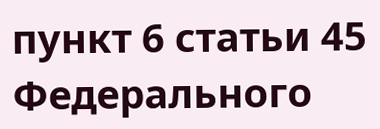пункт 6 статьи 45 Федерального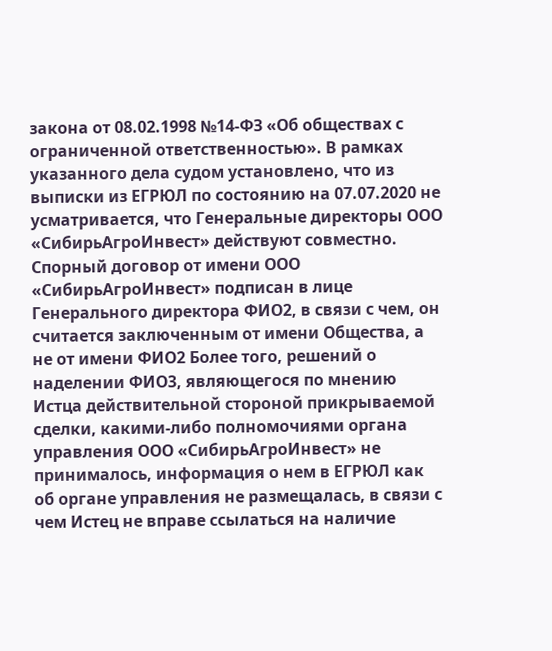закона от 08.02.1998 №14-ФЗ «Об обществах с ограниченной ответственностью». В рамках указанного дела судом установлено, что из выписки из ЕГРЮЛ по состоянию на 07.07.2020 не усматривается, что Генеральные директоры ООО «СибирьАгроИнвест» действуют совместно. Спорный договор от имени ООО «СибирьАгроИнвест» подписан в лице Генерального директора ФИО2, в связи с чем, он считается заключенным от имени Общества, а не от имени ФИО2 Более того, решений о наделении ФИО3, являющегося по мнению Истца действительной стороной прикрываемой сделки, какими-либо полномочиями органа управления ООО «СибирьАгроИнвест» не принималось, информация о нем в ЕГРЮЛ как об органе управления не размещалась, в связи с чем Истец не вправе ссылаться на наличие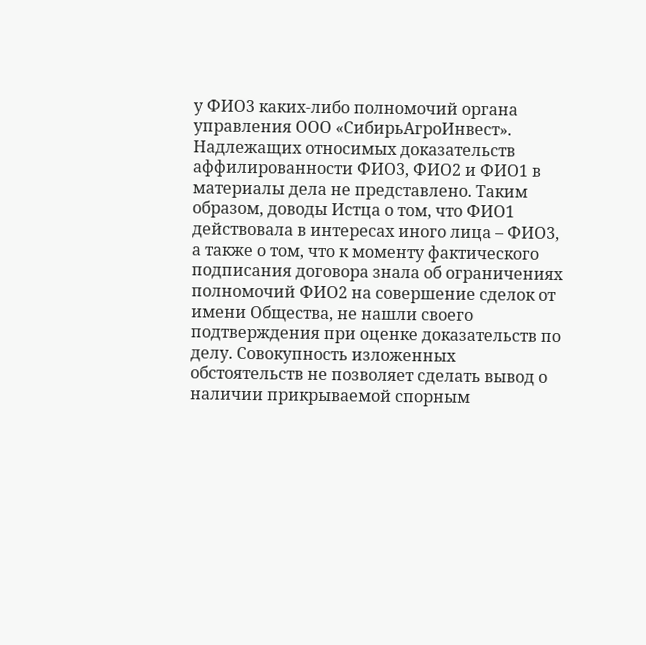у ФИО3 каких-либо полномочий органа управления ООО «СибирьАгроИнвест». Надлежащих относимых доказательств аффилированности ФИО3, ФИО2 и ФИО1 в материалы дела не представлено. Таким образом, доводы Истца о том, что ФИО1 действовала в интересах иного лица – ФИО3, а также о том, что к моменту фактического подписания договора знала об ограничениях полномочий ФИО2 на совершение сделок от имени Общества, не нашли своего подтверждения при оценке доказательств по делу. Совокупность изложенных обстоятельств не позволяет сделать вывод о наличии прикрываемой спорным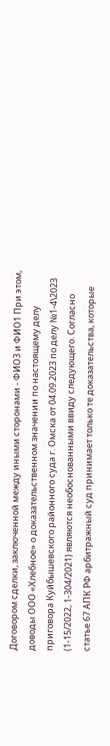Договором сделки, заключенной между иными сторонами - ФИО3 и ФИО1 При этом, доводы ООО «Хлебное» о доказательственном значении по настоящему делу приговора Куйбышевского районного суда г. Омска от 04.09.2023 по делу №1-4\2023 (1-15/2022, 1-304/2021) являются необоснованными ввиду следующего. Согласно статье 67 АПК РФ арбитражный суд принимает только те доказательства, которые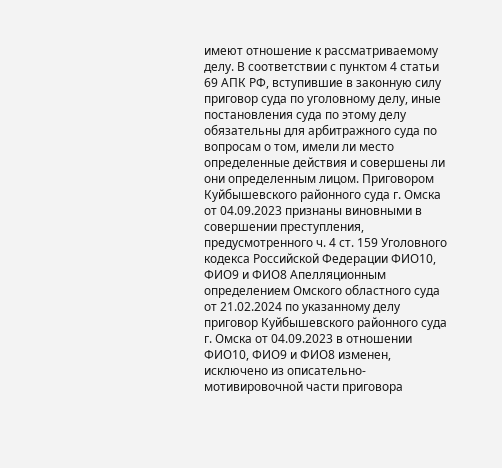имеют отношение к рассматриваемому делу. В соответствии с пунктом 4 статьи 69 АПК РФ, вступившие в законную силу приговор суда по уголовному делу, иные постановления суда по этому делу обязательны для арбитражного суда по вопросам о том, имели ли место определенные действия и совершены ли они определенным лицом. Приговором Куйбышевского районного суда г. Омска от 04.09.2023 признаны виновными в совершении преступления, предусмотренного ч. 4 ст. 159 Уголовного кодекса Российской Федерации ФИО10, ФИО9 и ФИО8 Апелляционным определением Омского областного суда от 21.02.2024 по указанному делу приговор Куйбышевского районного суда г. Омска от 04.09.2023 в отношении ФИО10, ФИО9 и ФИО8 изменен, исключено из описательно-мотивировочной части приговора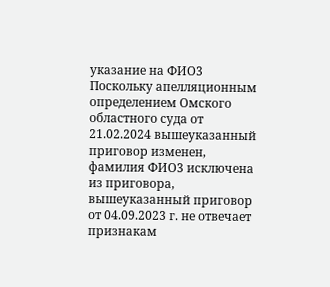указание на ФИО3 Поскольку апелляционным определением Омского областного суда от 21.02.2024 вышеуказанный приговор изменен, фамилия ФИО3 исключена из приговора, вышеуказанный приговор от 04.09.2023 г. не отвечает признакам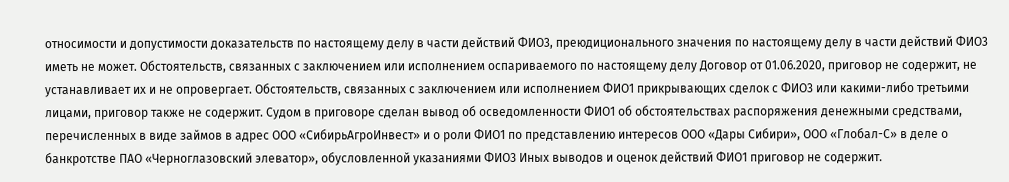относимости и допустимости доказательств по настоящему делу в части действий ФИО3, преюдиционального значения по настоящему делу в части действий ФИО3 иметь не может. Обстоятельств, связанных с заключением или исполнением оспариваемого по настоящему делу Договор от 01.06.2020, приговор не содержит, не устанавливает их и не опровергает. Обстоятельств, связанных с заключением или исполнением ФИО1 прикрывающих сделок с ФИО3 или какими-либо третьими лицами, приговор также не содержит. Судом в приговоре сделан вывод об осведомленности ФИО1 об обстоятельствах распоряжения денежными средствами, перечисленных в виде займов в адрес ООО «СибирьАгроИнвест» и о роли ФИО1 по представлению интересов ООО «Дары Сибири», ООО «Глобал-С» в деле о банкротстве ПАО «Черноглазовский элеватор», обусловленной указаниями ФИО3 Иных выводов и оценок действий ФИО1 приговор не содержит.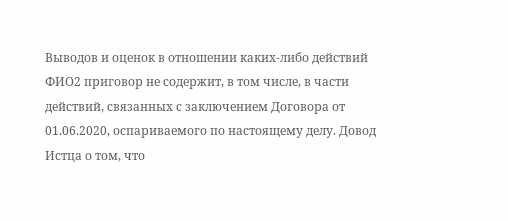Выводов и оценок в отношении каких-либо действий ФИО2 приговор не содержит, в том числе, в части действий, связанных с заключением Договора от 01.06.2020, оспариваемого по настоящему делу. Довод Истца о том, что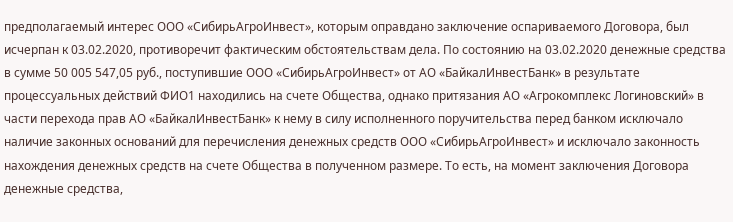предполагаемый интерес ООО «СибирьАгроИнвест», которым оправдано заключение оспариваемого Договора, был исчерпан к 03.02.2020, противоречит фактическим обстоятельствам дела. По состоянию на 03.02.2020 денежные средства в сумме 50 005 547,05 руб., поступившие ООО «СибирьАгроИнвест» от АО «БайкалИнвестБанк» в результате процессуальных действий ФИО1 находились на счете Общества, однако притязания АО «Агрокомплекс Логиновский» в части перехода прав АО «БайкалИнвестБанк» к нему в силу исполненного поручительства перед банком исключало наличие законных оснований для перечисления денежных средств ООО «СибирьАгроИнвест» и исключало законность нахождения денежных средств на счете Общества в полученном размере. То есть, на момент заключения Договора денежные средства,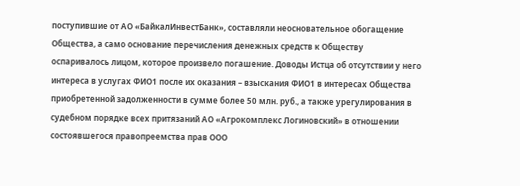поступившие от АО «БайкалИнвестБанк», составляли неосновательное обогащение Общества, а само основание перечисления денежных средств к Обществу оспаривалось лицом, которое произвело погашение. Доводы Истца об отсутствии у него интереса в услугах ФИО1 после их оказания – взыскания ФИО1 в интересах Общества приобретенной задолженности в сумме более 50 млн. руб., а также урегулирования в судебном порядке всех притязаний АО «Агрокомплекс Логиновский» в отношении состоявшегося правопреемства прав ООО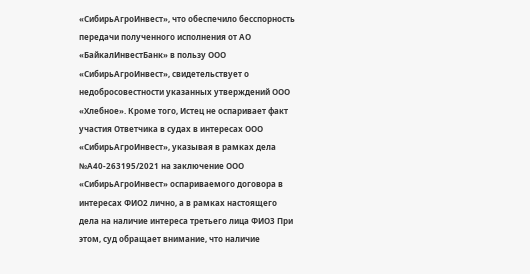«СибирьАгроИнвест», что обеспечило бесспорность передачи полученного исполнения от АО «БайкалИнвестБанк» в пользу ООО «СибирьАгроИнвест», свидетельствует о недобросовестности указанных утверждений ООО «Хлебное». Кроме того, Истец не оспаривает факт участия Ответчика в судах в интересах ООО «СибирьАгроИнвест», указывая в рамках дела №А40-263195/2021 на заключение ООО «СибирьАгроИнвест» оспариваемого договора в интересах ФИО2 лично, а в рамках настоящего дела на наличие интереса третьего лица ФИО3 При этом, суд обращает внимание, что наличие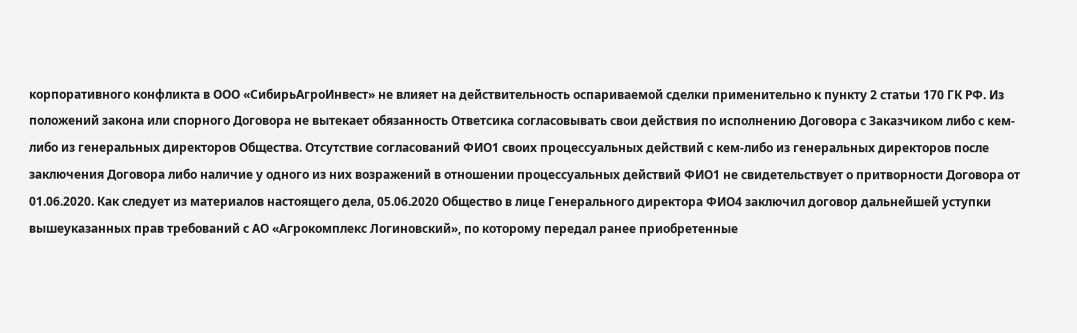корпоративного конфликта в ООО «СибирьАгроИнвест» не влияет на действительность оспариваемой сделки применительно к пункту 2 статьи 170 ГК РФ. Из положений закона или спорного Договора не вытекает обязанность Ответсика согласовывать свои действия по исполнению Договора с Заказчиком либо с кем-либо из генеральных директоров Общества. Отсутствие согласований ФИО1 своих процессуальных действий с кем-либо из генеральных директоров после заключения Договора либо наличие у одного из них возражений в отношении процессуальных действий ФИО1 не свидетельствует о притворности Договора от 01.06.2020. Как следует из материалов настоящего дела, 05.06.2020 Общество в лице Генерального директора ФИО4 заключил договор дальнейшей уступки вышеуказанных прав требований с АО «Агрокомплекс Логиновский», по которому передал ранее приобретенные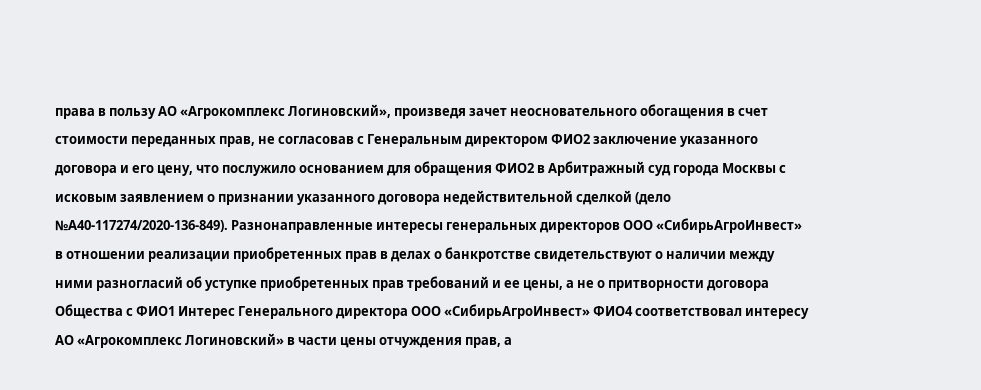права в пользу АО «Агрокомплекс Логиновский», произведя зачет неосновательного обогащения в счет стоимости переданных прав, не согласовав с Генеральным директором ФИО2 заключение указанного договора и его цену, что послужило основанием для обращения ФИО2 в Арбитражный суд города Москвы с исковым заявлением о признании указанного договора недействительной сделкой (дело №А40-117274/2020-136-849). Разнонаправленные интересы генеральных директоров ООО «СибирьАгроИнвест» в отношении реализации приобретенных прав в делах о банкротстве свидетельствуют о наличии между ними разногласий об уступке приобретенных прав требований и ее цены, а не о притворности договора Общества с ФИО1 Интерес Генерального директора ООО «СибирьАгроИнвест» ФИО4 соответствовал интересу АО «Агрокомплекс Логиновский» в части цены отчуждения прав, а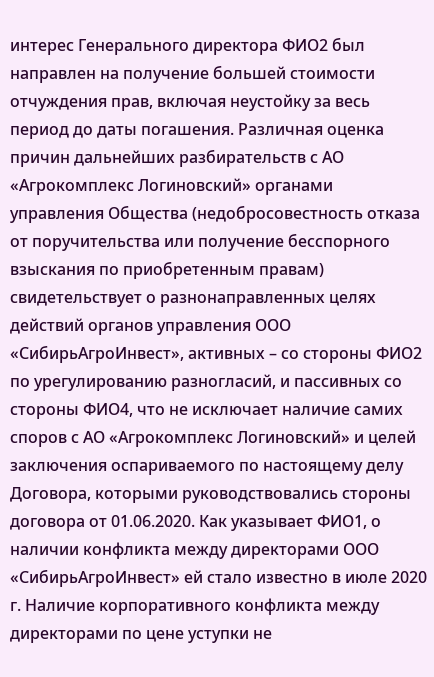интерес Генерального директора ФИО2 был направлен на получение большей стоимости отчуждения прав, включая неустойку за весь период до даты погашения. Различная оценка причин дальнейших разбирательств с АО «Агрокомплекс Логиновский» органами управления Общества (недобросовестность отказа от поручительства или получение бесспорного взыскания по приобретенным правам) свидетельствует о разнонаправленных целях действий органов управления ООО «СибирьАгроИнвест», активных – со стороны ФИО2 по урегулированию разногласий, и пассивных со стороны ФИО4, что не исключает наличие самих споров с АО «Агрокомплекс Логиновский» и целей заключения оспариваемого по настоящему делу Договора, которыми руководствовались стороны договора от 01.06.2020. Как указывает ФИО1, о наличии конфликта между директорами ООО «СибирьАгроИнвест» ей стало известно в июле 2020 г. Наличие корпоративного конфликта между директорами по цене уступки не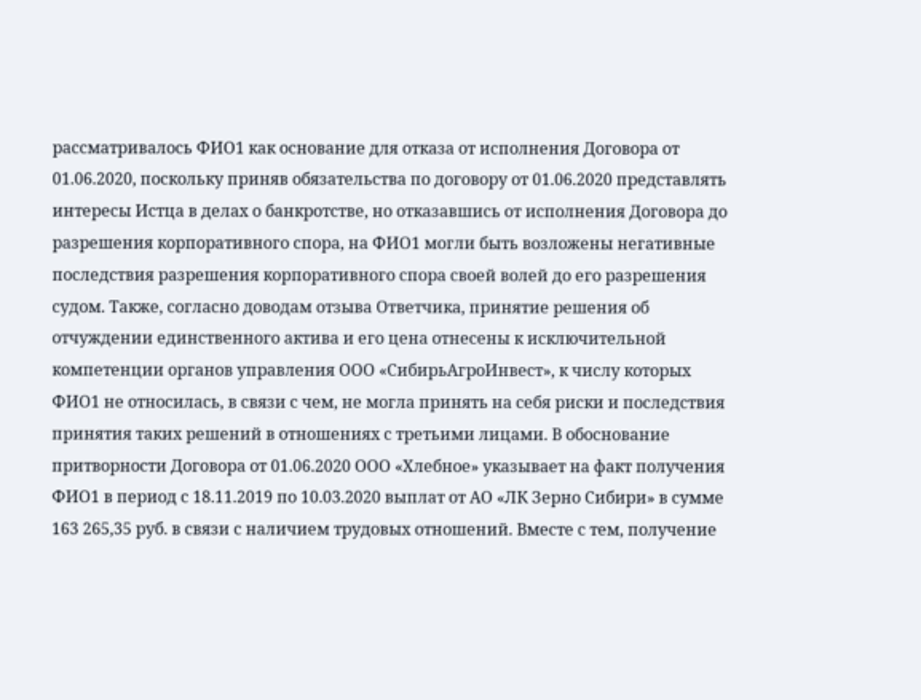рассматривалось ФИО1 как основание для отказа от исполнения Договора от 01.06.2020, поскольку приняв обязательства по договору от 01.06.2020 представлять интересы Истца в делах о банкротстве, но отказавшись от исполнения Договора до разрешения корпоративного спора, на ФИО1 могли быть возложены негативные последствия разрешения корпоративного спора своей волей до его разрешения судом. Также, согласно доводам отзыва Ответчика, принятие решения об отчуждении единственного актива и его цена отнесены к исключительной компетенции органов управления ООО «СибирьАгроИнвест», к числу которых ФИО1 не относилась, в связи с чем, не могла принять на себя риски и последствия принятия таких решений в отношениях с третьими лицами. В обоснование притворности Договора от 01.06.2020 ООО «Хлебное» указывает на факт получения ФИО1 в период с 18.11.2019 по 10.03.2020 выплат от АО «ЛК Зерно Сибири» в сумме 163 265,35 руб. в связи с наличием трудовых отношений. Вместе с тем, получение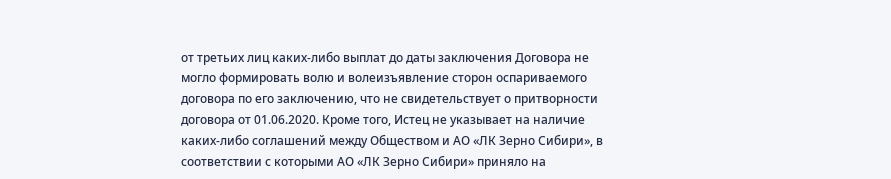от третьих лиц каких-либо выплат до даты заключения Договора не могло формировать волю и волеизъявление сторон оспариваемого договора по его заключению, что не свидетельствует о притворности договора от 01.06.2020. Кроме того, Истец не указывает на наличие каких-либо соглашений между Обществом и АО «ЛК Зерно Сибири», в соответствии с которыми АО «ЛК Зерно Сибири» приняло на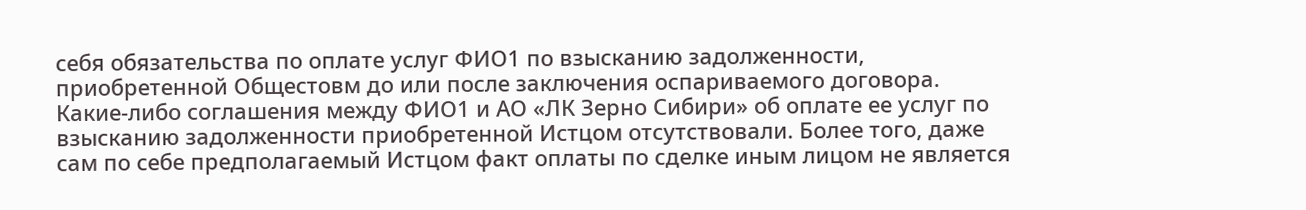себя обязательства по оплате услуг ФИО1 по взысканию задолженности, приобретенной Общестовм до или после заключения оспариваемого договора. Какие-либо соглашения между ФИО1 и АО «ЛК Зерно Сибири» об оплате ее услуг по взысканию задолженности приобретенной Истцом отсутствовали. Более того, даже сам по себе предполагаемый Истцом факт оплаты по сделке иным лицом не является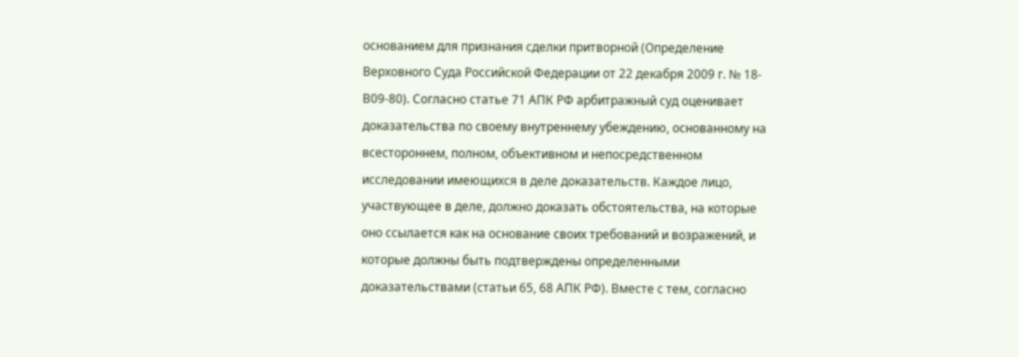основанием для признания сделки притворной (Определение Верховного Суда Российской Федерации от 22 декабря 2009 г. № 18-В09-80). Согласно статье 71 АПК РФ арбитражный суд оценивает доказательства по своему внутреннему убеждению, основанному на всестороннем, полном, объективном и непосредственном исследовании имеющихся в деле доказательств. Каждое лицо, участвующее в деле, должно доказать обстоятельства, на которые оно ссылается как на основание своих требований и возражений, и которые должны быть подтверждены определенными доказательствами (статьи 65, 68 АПК РФ). Вместе с тем, согласно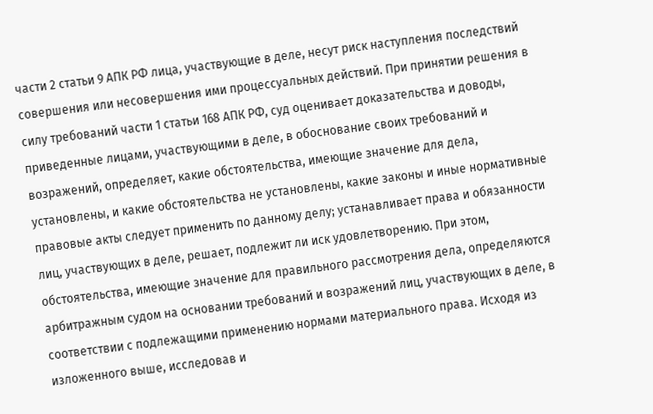части 2 статьи 9 АПК РФ лица, участвующие в деле, несут риск наступления последствий совершения или несовершения ими процессуальных действий. При принятии решения в силу требований части 1 статьи 168 АПК РФ, суд оценивает доказательства и доводы, приведенные лицами, участвующими в деле, в обоснование своих требований и возражений, определяет, какие обстоятельства, имеющие значение для дела, установлены, и какие обстоятельства не установлены, какие законы и иные нормативные правовые акты следует применить по данному делу; устанавливает права и обязанности лиц, участвующих в деле, решает, подлежит ли иск удовлетворению. При этом, обстоятельства, имеющие значение для правильного рассмотрения дела, определяются арбитражным судом на основании требований и возражений лиц, участвующих в деле, в соответствии с подлежащими применению нормами материального права. Исходя из изложенного выше, исследовав и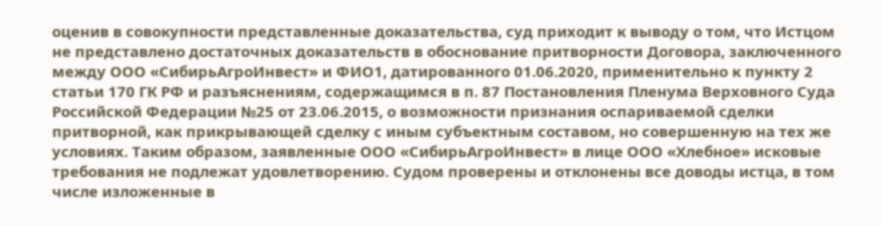оценив в совокупности представленные доказательства, суд приходит к выводу о том, что Истцом не представлено достаточных доказательств в обоснование притворности Договора, заключенного между ООО «СибирьАгроИнвест» и ФИО1, датированного 01.06.2020, применительно к пункту 2 статьи 170 ГК РФ и разъяснениям, содержащимся в п. 87 Постановления Пленума Верховного Суда Российской Федерации №25 от 23.06.2015, о возможности признания оспариваемой сделки притворной, как прикрывающей сделку с иным субъектным составом, но совершенную на тех же условиях. Таким образом, заявленные ООО «СибирьАгроИнвест» в лице ООО «Хлебное» исковые требования не подлежат удовлетворению. Судом проверены и отклонены все доводы истца, в том числе изложенные в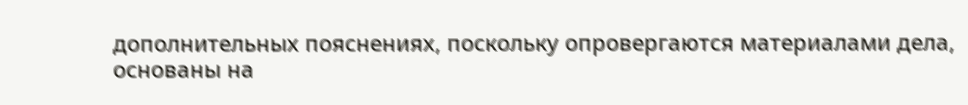дополнительных пояснениях, поскольку опровергаются материалами дела, основаны на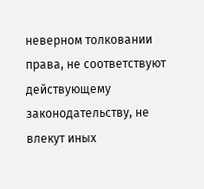неверном толковании права, не соответствуют действующему законодательству, не влекут иных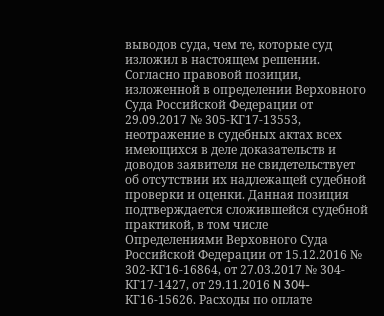выводов суда, чем те, которые суд изложил в настоящем решении. Согласно правовой позиции, изложенной в определении Верховного Суда Российской Федерации от 29.09.2017 № 305-КГ17-13553, неотражение в судебных актах всех имеющихся в деле доказательств и доводов заявителя не свидетельствует об отсутствии их надлежащей судебной проверки и оценки. Данная позиция подтверждается сложившейся судебной практикой, в том числе Определениями Верховного Суда Российской Федерации от 15.12.2016 № 302-КГ16-16864, от 27.03.2017 № 304-КГ17-1427, от 29.11.2016 N 304-КГ16-15626. Расходы по оплате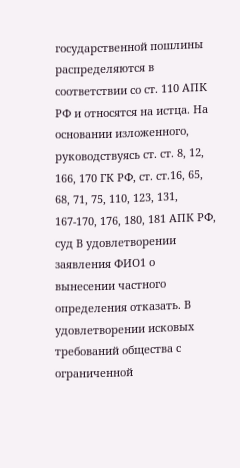государственной пошлины распределяются в соответствии со ст. 110 АПК РФ и относятся на истца. На основании изложенного, руководствуясь ст. ст. 8, 12, 166, 170 ГК РФ, ст. ст.16, 65, 68, 71, 75, 110, 123, 131, 167-170, 176, 180, 181 АПК РФ, суд В удовлетворении заявления ФИО1 о вынесении частного определения отказать. В удовлетворении исковых требований общества с ограниченной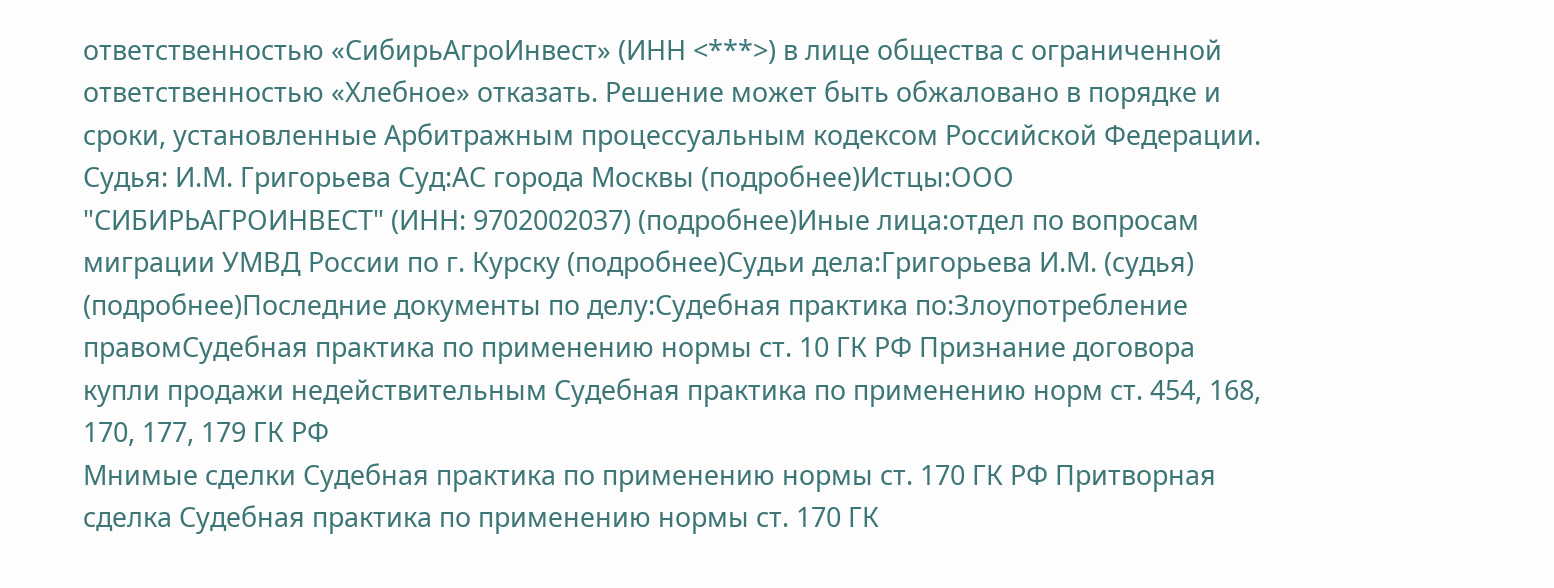ответственностью «СибирьАгроИнвест» (ИНН <***>) в лице общества с ограниченной ответственностью «Хлебное» отказать. Решение может быть обжаловано в порядке и сроки, установленные Арбитражным процессуальным кодексом Российской Федерации. Судья: И.М. Григорьева Суд:АС города Москвы (подробнее)Истцы:ООО "СИБИРЬАГРОИНВЕСТ" (ИНН: 9702002037) (подробнее)Иные лица:отдел по вопросам миграции УМВД России по г. Курску (подробнее)Судьи дела:Григорьева И.М. (судья) (подробнее)Последние документы по делу:Судебная практика по:Злоупотребление правомСудебная практика по применению нормы ст. 10 ГК РФ Признание договора купли продажи недействительным Судебная практика по применению норм ст. 454, 168, 170, 177, 179 ГК РФ
Мнимые сделки Судебная практика по применению нормы ст. 170 ГК РФ Притворная сделка Судебная практика по применению нормы ст. 170 ГК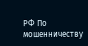РФ По мошенничеству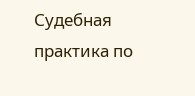Судебная практика по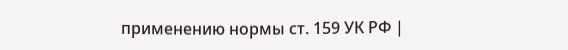применению нормы ст. 159 УК РФ |